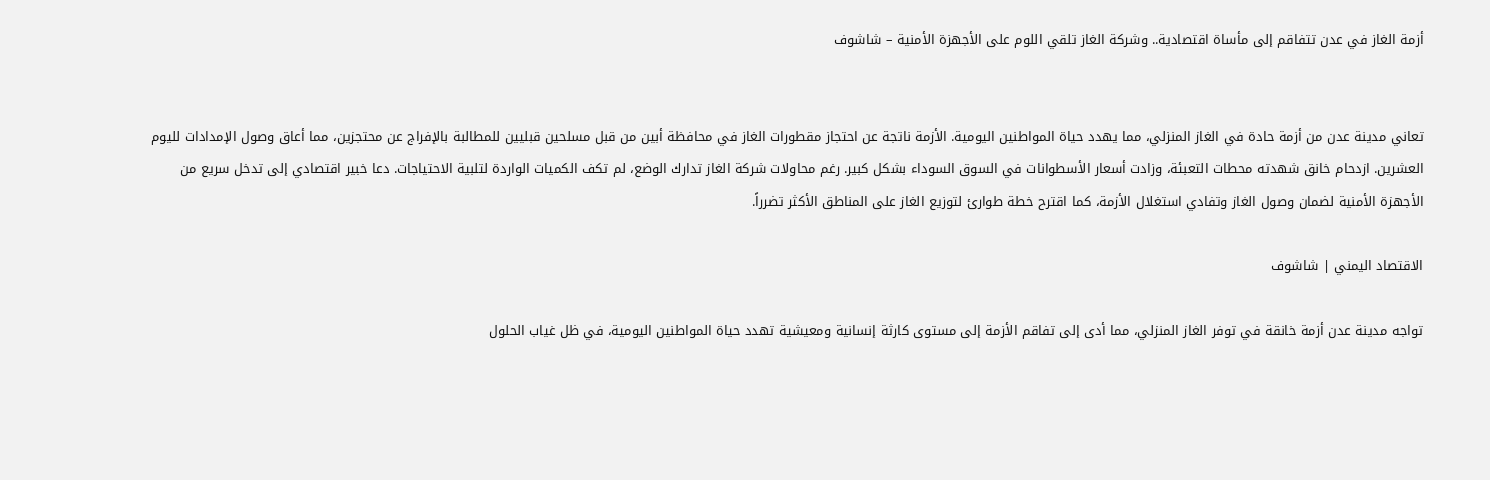أزمة الغاز في عدن تتفاقم إلى مأساة اقتصادية.. وشركة الغاز تلقي اللوم على الأجهزة الأمنية – شاشوف


تعاني مدينة عدن من أزمة حادة في الغاز المنزلي، مما يهدد حياة المواطنين اليومية. الأزمة ناتجة عن احتجاز مقطورات الغاز في محافظة أبين من قبل مسلحين قبليين للمطالبة بالإفراج عن محتجزين، مما أعاق وصول الإمدادات لليوم العشرين. ازدحام خانق شهدته محطات التعبئة، وزادت أسعار الأسطوانات في السوق السوداء بشكل كبير. رغم محاولات شركة الغاز تدارك الوضع، لم تكف الكميات الواردة لتلبية الاحتياجات. دعا خبير اقتصادي إلى تدخل سريع من الأجهزة الأمنية لضمان وصول الغاز وتفادي استغلال الأزمة، كما اقترح خطة طوارئ لتوزيع الغاز على المناطق الأكثر تضرراً.

الاقتصاد اليمني | شاشوف

تواجه مدينة عدن أزمة خانقة في توفر الغاز المنزلي، مما أدى إلى تفاقم الأزمة إلى مستوى كارثة إنسانية ومعيشية تهدد حياة المواطنين اليومية، في ظل غياب الحلول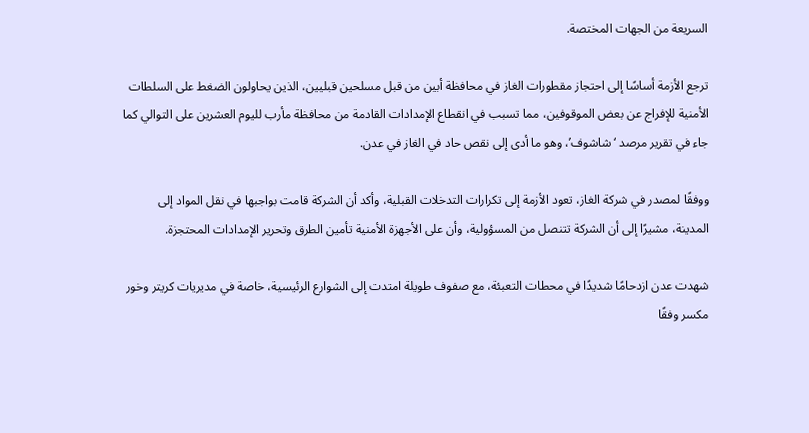السريعة من الجهات المختصة.

ترجع الأزمة أساسًا إلى احتجاز مقطورات الغاز في محافظة أبين من قبل مسلحين قبليين، الذين يحاولون الضغط على السلطات الأمنية للإفراج عن بعض الموقوفين، مما تسبب في انقطاع الإمدادات القادمة من محافظة مأرب لليوم العشرين على التوالي كما جاء في تقرير مرصد ‘شاشوف’، وهو ما أدى إلى نقص حاد في الغاز في عدن.

ووفقًا لمصدر في شركة الغاز، تعود الأزمة إلى تكرارات التدخلات القبلية، وأكد أن الشركة قامت بواجبها في نقل المواد إلى المدينة، مشيرًا إلى أن الشركة تتنصل من المسؤولية، وأن على الأجهزة الأمنية تأمين الطرق وتحرير الإمدادات المحتجزة.

شهدت عدن ازدحامًا شديدًا في محطات التعبئة، مع صفوف طويلة امتدت إلى الشوارع الرئيسية، خاصة في مديريات كريتر وخور مكسر وفقًا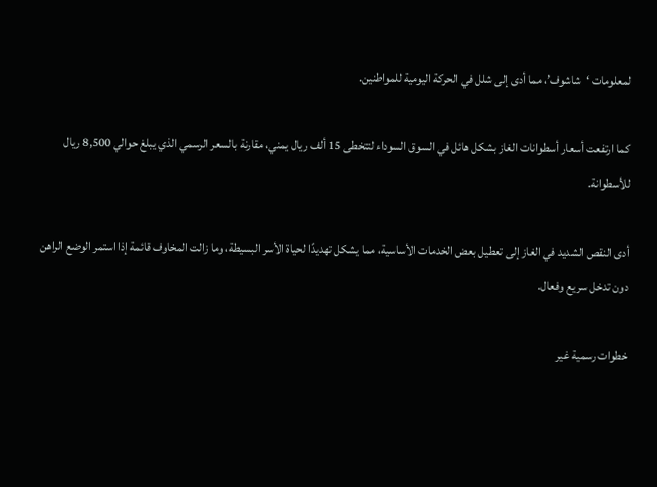لمعلومات ‘شاشوف’، مما أدى إلى شلل في الحركة اليومية للمواطنين.

كما ارتفعت أسعار أسطوانات الغاز بشكل هائل في السوق السوداء لتتخطى 15 ألف ريال يمني، مقارنة بالسعر الرسمي الذي يبلغ حوالي 8,500 ريال للأسطوانة.

أدى النقص الشديد في الغاز إلى تعطيل بعض الخدمات الأساسية، مما يشكل تهديدًا لحياة الأسر البسيطة، وما زالت المخاوف قائمة إذا استمر الوضع الراهن دون تدخل سريع وفعال.

خطوات رسمية غير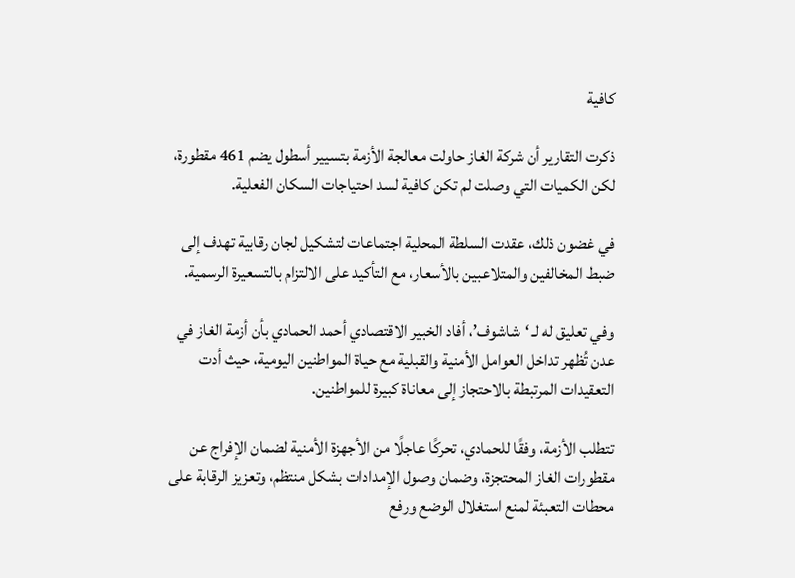كافية

ذكرت التقارير أن شركة الغاز حاولت معالجة الأزمة بتسيير أسطول يضم 461 مقطورة، لكن الكميات التي وصلت لم تكن كافية لسد احتياجات السكان الفعلية.

في غضون ذلك، عقدت السلطة المحلية اجتماعات لتشكيل لجان رقابية تهدف إلى ضبط المخالفين والمتلاعبين بالأسعار، مع التأكيد على الالتزام بالتسعيرة الرسمية.

وفي تعليق له لـ ‘شاشوف’، أفاد الخبير الاقتصادي أحمد الحمادي بأن أزمة الغاز في عدن تُظهر تداخل العوامل الأمنية والقبلية مع حياة المواطنين اليومية، حيث أدت التعقيدات المرتبطة بالاحتجاز إلى معاناة كبيرة للمواطنين.

تتطلب الأزمة، وفقًا للحمادي، تحركًا عاجلًا من الأجهزة الأمنية لضمان الإفراج عن مقطورات الغاز المحتجزة، وضمان وصول الإمدادات بشكل منتظم، وتعزيز الرقابة على محطات التعبئة لمنع استغلال الوضع ورفع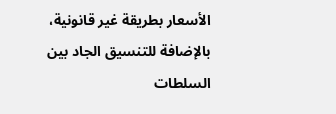الأسعار بطريقة غير قانونية، بالإضافة للتنسيق الجاد بين السلطات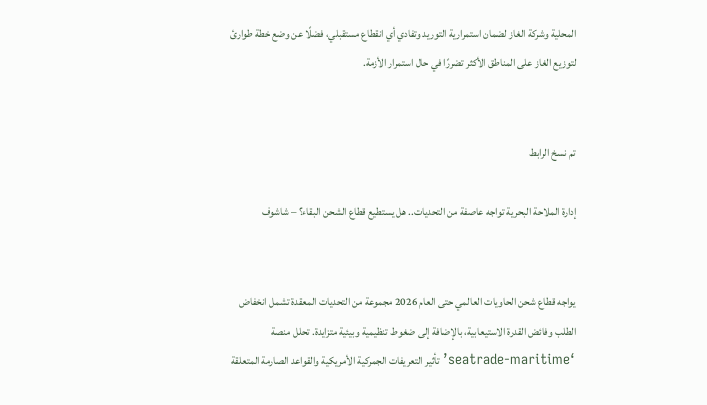المحلية وشركة الغاز لضمان استمرارية التوريد وتفادي أي انقطاع مستقبلي، فضلًا عن وضع خطة طوارئ لتوزيع الغاز على المناطق الأكثر تضررًا في حال استمرار الأزمة.


تم نسخ الرابط

إدارة الملاحة البحرية تواجه عاصفة من التحديات.. هل يستطيع قطاع الشحن البقاء؟ – شاشوف


يواجه قطاع شحن الحاويات العالمي حتى العام 2026 مجموعة من التحديات المعقدة تشمل انخفاض الطلب وفائض القدرة الاستيعابية، بالإضافة إلى ضغوط تنظيمية وبيئية متزايدة. تحلل منصة ‘seatrade-maritime’ تأثير التعريفات الجمركية الأمريكية والقواعد الصارمة المتعلقة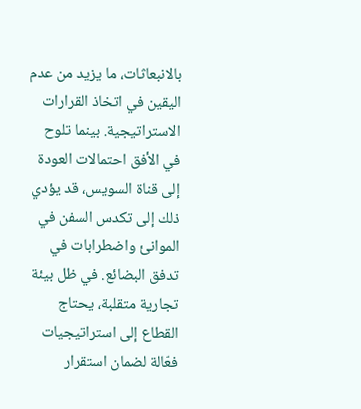بالانبعاثات، ما يزيد من عدم اليقين في اتخاذ القرارات الاستراتيجية. بينما تلوح في الأفق احتمالات العودة إلى قناة السويس، قد يؤدي ذلك إلى تكدس السفن في الموانئ واضطرابات في تدفق البضائع. في ظل بيئة تجارية متقلبة، يحتاج القطاع إلى استراتيجيات فعّالة لضمان استقرار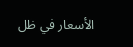الأسعار في ظل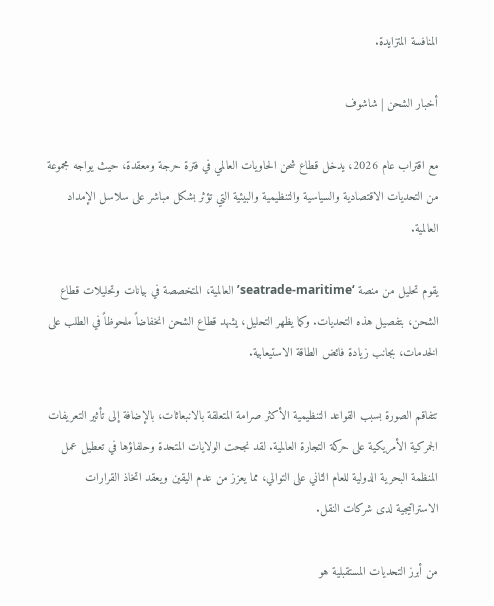المنافسة المتزايدة.

أخبار الشحن | شاشوف

مع اقتراب عام 2026، يدخل قطاع شحن الحاويات العالمي في فترة حرجة ومعقدة، حيث يواجه مجموعة من التحديات الاقتصادية والسياسية والتنظيمية والبيئية التي تؤثر بشكل مباشر على سلاسل الإمداد العالمية.

يقوم تحليل من منصة ‘seatrade-maritime’ العالمية، المتخصصة في بيانات وتحليلات قطاع الشحن، بتفصيل هذه التحديات. وكما يظهر التحليل، يشهد قطاع الشحن انخفاضاً ملحوظاً في الطلب على الخدمات، بجانب زيادة فائض الطاقة الاستيعابية.

تتفاقم الصورة بسبب القواعد التنظيمية الأكثر صرامة المتعلقة بالانبعاثات، بالإضافة إلى تأثير التعريفات الجمركية الأمريكية على حركة التجارة العالمية. لقد نجحت الولايات المتحدة وحلفاؤها في تعطيل عمل المنظمة البحرية الدولية للعام الثاني على التوالي، مما يعزز من عدم اليقين ويعقد اتخاذ القرارات الاستراتيجية لدى شركات النقل.

من أبرز التحديات المستقبلية هو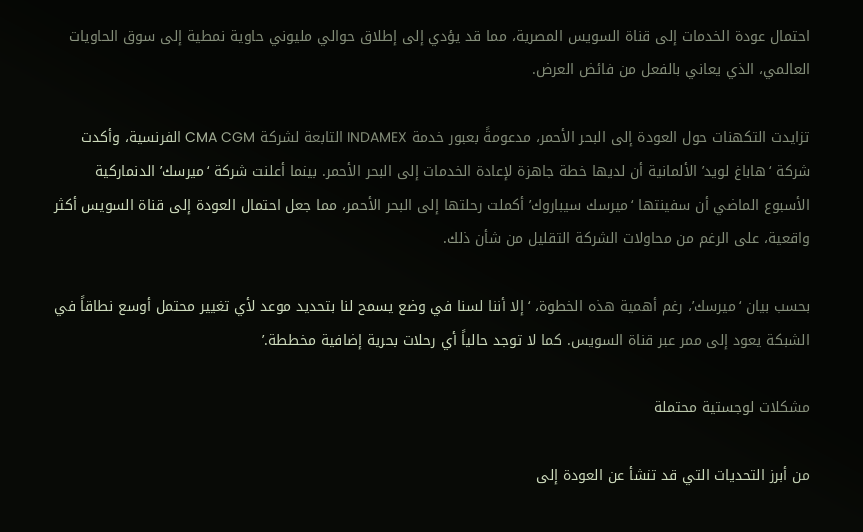احتمال عودة الخدمات إلى قناة السويس المصرية، مما قد يؤدي إلى إطلاق حوالي مليوني حاوية نمطية إلى سوق الحاويات العالمي، الذي يعاني بالفعل من فائض العرض.

تزايدت التكهنات حول العودة إلى البحر الأحمر، مدعومةً بعبور خدمة INDAMEX التابعة لشركة CMA CGM الفرنسية، وأكدت شركة ‘هاباغ لويد’ الألمانية أن لديها خطة جاهزة لإعادة الخدمات إلى البحر الأحمر. بينما أعلنت شركة ‘ميرسك’ الدنماركية الأسبوع الماضي أن سفينتها ‘ميرسك سيباروك’ أكملت رحلتها إلى البحر الأحمر، مما جعل احتمال العودة إلى قناة السويس أكثر واقعية، على الرغم من محاولات الشركة التقليل من شأن ذلك.

بحسب بيان ‘ميرسك’، رغم أهمية هذه الخطوة، ‘إلا أننا لسنا في وضع يسمح لنا بتحديد موعد لأي تغيير محتمل أوسع نطاقاً في الشبكة يعود إلى ممر عبر قناة السويس. كما لا توجد حالياً أي رحلات بحرية إضافية مخططة.’

مشكلات لوجستية محتملة

من أبرز التحديات التي قد تنشأ عن العودة إلى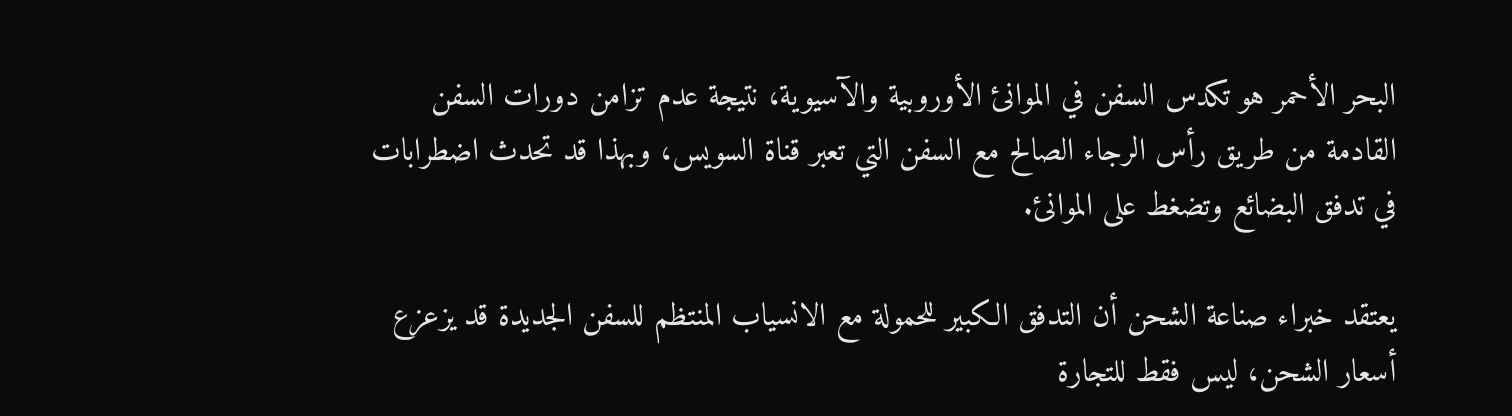البحر الأحمر هو تكدس السفن في الموانئ الأوروبية والآسيوية، نتيجة عدم تزامن دورات السفن القادمة من طريق رأس الرجاء الصالح مع السفن التي تعبر قناة السويس، وبهذا قد تحدث اضطرابات في تدفق البضائع وتضغط على الموانئ.

يعتقد خبراء صناعة الشحن أن التدفق الكبير للحمولة مع الانسياب المنتظم للسفن الجديدة قد يزعزع أسعار الشحن، ليس فقط للتجارة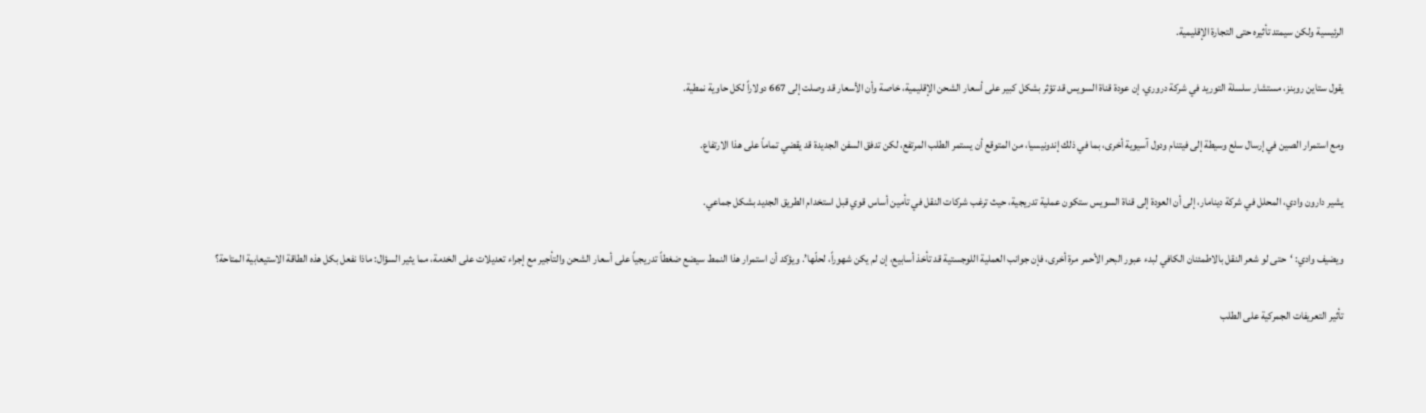الرئيسية ولكن سيمتد تأثيره حتى التجارة الإقليمية.

يقول ستاين روبنز، مستشار سلسلة التوريد في شركة دروري، إن عودة قناة السويس قد تؤثر بشكل كبير على أسعار الشحن الإقليمية، خاصة وأن الأسعار قد وصلت إلى 667 دولاراً لكل حاوية نمطية.

ومع استمرار الصين في إرسال سلع وسيطة إلى فيتنام ودول آسيوية أخرى، بما في ذلك إندونيسيا، من المتوقع أن يستمر الطلب المرتفع، لكن تدفق السفن الجديدة قد يقضي تماماً على هذا الارتفاع.

يشير دارون وادي، المحلل في شركة دينامار، إلى أن العودة إلى قناة السويس ستكون عملية تدريجية، حيث ترغب شركات النقل في تأمين أساس قوي قبل استخدام الطريق الجديد بشكل جماعي.

ويضيف وادي: ‘حتى لو شعر النقل بالاطمئنان الكافي لبدء عبور البحر الأحمر مرة أخرى، فإن جوانب العملية اللوجستية قد تأخذ أسابيع، إن لم يكن شهوراً، لحلّها’. ويؤكد أن استمرار هذا النمط سيضع ضغطاً تدريجياً على أسعار الشحن والتأجير مع إجراء تعديلات على الخدمة، مما يثير السؤال: ماذا نفعل بكل هذه الطاقة الاستيعابية المتاحة؟

تأثير التعريفات الجمركية على الطلب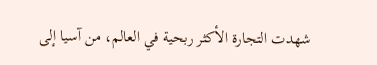شهدت التجارة الأكثر ربحية في العالم، من آسيا إلى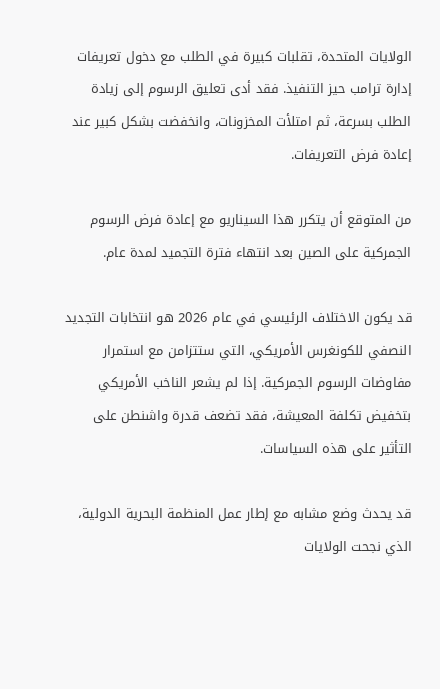الولايات المتحدة، تقلبات كبيرة في الطلب مع دخول تعريفات إدارة ترامب حيز التنفيذ. فقد أدى تعليق الرسوم إلى زيادة الطلب بسرعة، ثم امتلأت المخزونات، وانخفضت بشكل كبير عند إعادة فرض التعريفات.

من المتوقع أن يتكرر هذا السيناريو مع إعادة فرض الرسوم الجمركية على الصين بعد انتهاء فترة التجميد لمدة عام.

قد يكون الاختلاف الرئيسي في عام 2026 هو انتخابات التجديد النصفي للكونغرس الأمريكي، التي ستتزامن مع استمرار مفاوضات الرسوم الجمركية. إذا لم يشعر الناخب الأمريكي بتخفيض تكلفة المعيشة، فقد تضعف قدرة واشنطن على التأثير على هذه السياسات.

قد يحدث وضع مشابه مع إطار عمل المنظمة البحرية الدولية، الذي نجحت الولايات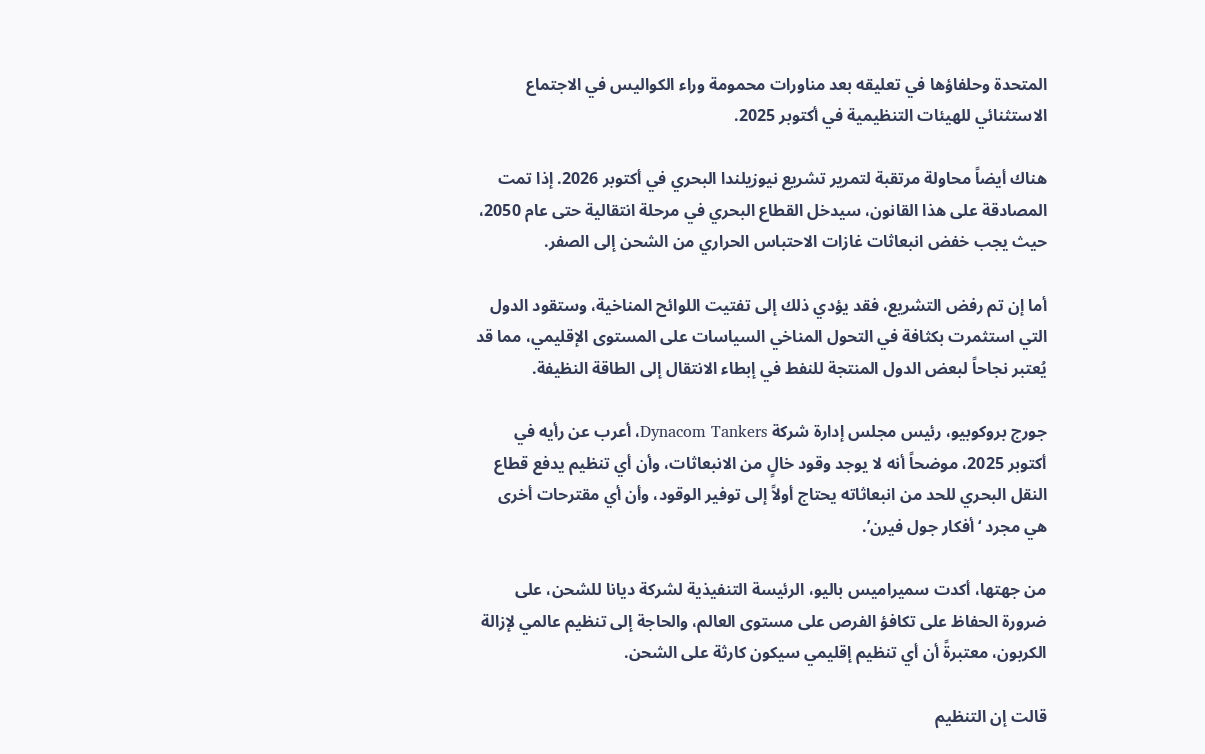المتحدة وحلفاؤها في تعليقه بعد مناورات محمومة وراء الكواليس في الاجتماع الاستثنائي للهيئات التنظيمية في أكتوبر 2025.

هناك أيضاً محاولة مرتقبة لتمرير تشريع نيوزيلندا البحري في أكتوبر 2026. إذا تمت المصادقة على هذا القانون، سيدخل القطاع البحري في مرحلة انتقالية حتى عام 2050، حيث يجب خفض انبعاثات غازات الاحتباس الحراري من الشحن إلى الصفر.

أما إن تم رفض التشريع، فقد يؤدي ذلك إلى تفتيت اللوائح المناخية، وستقود الدول التي استثمرت بكثافة في التحول المناخي السياسات على المستوى الإقليمي، مما قد يُعتبر نجاحاً لبعض الدول المنتجة للنفط في إبطاء الانتقال إلى الطاقة النظيفة.

جورج بروكوبيو، رئيس مجلس إدارة شركة Dynacom Tankers، أعرب عن رأيه في أكتوبر 2025، موضحاً أنه لا يوجد وقود خالٍ من الانبعاثات، وأن أي تنظيم يدفع قطاع النقل البحري للحد من انبعاثاته يحتاج أولاً إلى توفير الوقود، وأن أي مقترحات أخرى هي مجرد ‘أفكار جول فيرن’.

من جهتها، أكدت سميراميس باليو، الرئيسة التنفيذية لشركة ديانا للشحن، على ضرورة الحفاظ على تكافؤ الفرص على مستوى العالم، والحاجة إلى تنظيم عالمي لإزالة الكربون، معتبرةً أن أي تنظيم إقليمي سيكون كارثة على الشحن.

قالت إن التنظيم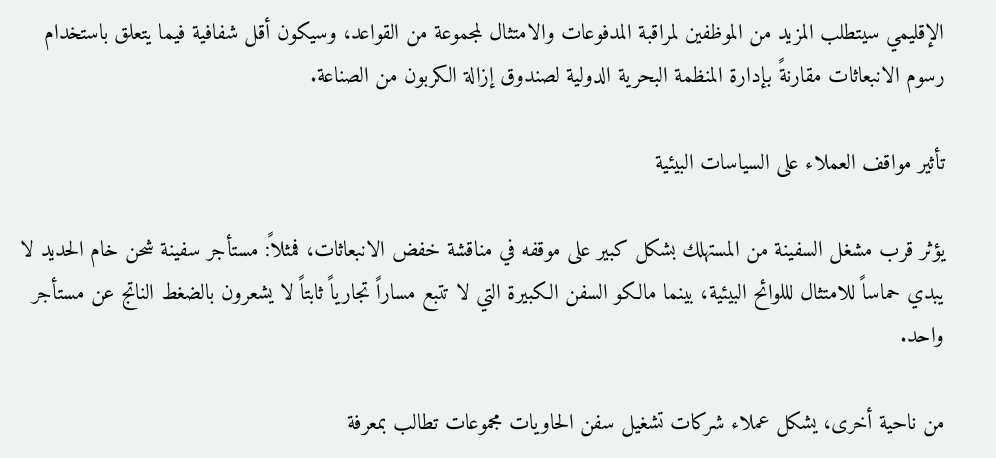الإقليمي سيتطلب المزيد من الموظفين لمراقبة المدفوعات والامتثال لمجموعة من القواعد، وسيكون أقل شفافية فيما يتعلق باستخدام رسوم الانبعاثات مقارنةً بإدارة المنظمة البحرية الدولية لصندوق إزالة الكربون من الصناعة.

تأثير مواقف العملاء على السياسات البيئية

يؤثر قرب مشغل السفينة من المستهلك بشكل كبير على موقفه في مناقشة خفض الانبعاثات، فمثلاً: مستأجر سفينة شحن خام الحديد لا يبدي حماساً للامتثال لللوائح البيئية، بينما مالكو السفن الكبيرة التي لا تتبع مساراً تجارياً ثابتاً لا يشعرون بالضغط الناتج عن مستأجر واحد.

من ناحية أخرى، يشكل عملاء شركات تشغيل سفن الحاويات مجموعات تطالب بمعرفة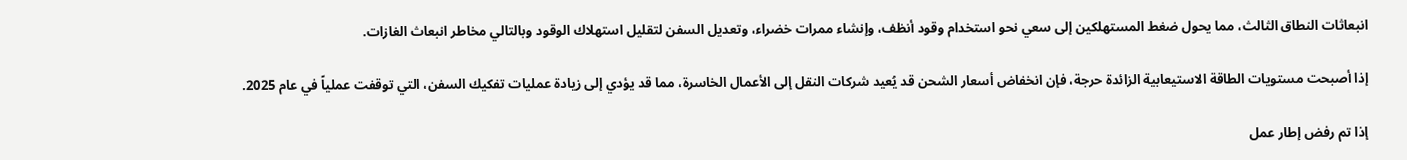انبعاثات النطاق الثالث، مما يحول ضغط المستهلكين إلى سعي نحو استخدام وقود أنظف، وإنشاء ممرات خضراء، وتعديل السفن لتقليل استهلاك الوقود وبالتالي مخاطر انبعاث الغازات.

إذا أصبحت مستويات الطاقة الاستيعابية الزائدة حرجة، فإن انخفاض أسعار الشحن قد يُعيد شركات النقل إلى الأعمال الخاسرة، مما قد يؤدي إلى زيادة عمليات تفكيك السفن، التي توقفت عملياً في عام 2025.

إذا تم رفض إطار عمل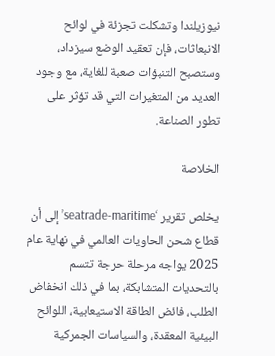نيوزيلندا وتشكلت تجزئة في لوائح الانبعاثات، فإن تعقيد الوضع سيزداد، وستصبح التنبؤات صعبة للغاية، مع وجود العديد من المتغيرات التي قد تؤثر على تطور الصناعة.

الخلاصة

يخلص تقرير ‘seatrade-maritime’ إلى أن قطاع شحن الحاويات العالمي في نهاية عام 2025 يواجه مرحلة حرجة تتسم بالتحديات المتشابكة، بما في ذلك انخفاض الطلب، فائض الطاقة الاستيعابية، اللوائح البيئية المعقدة، والسياسات الجمركية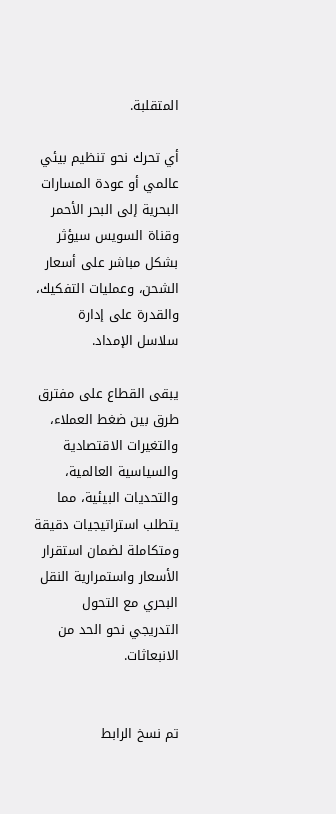المتقلبة.

أي تحرك نحو تنظيم بيئي عالمي أو عودة المسارات البحرية إلى البحر الأحمر وقناة السويس سيؤثر بشكل مباشر على أسعار الشحن، وعمليات التفكيك، والقدرة على إدارة سلاسل الإمداد.

يبقى القطاع على مفترق طرق بين ضغط العملاء، والتغيرات الاقتصادية والسياسية العالمية، والتحديات البيئية، مما يتطلب استراتيجيات دقيقة ومتكاملة لضمان استقرار الأسعار واستمرارية النقل البحري مع التحول التدريجي نحو الحد من الانبعاثات.


تم نسخ الرابط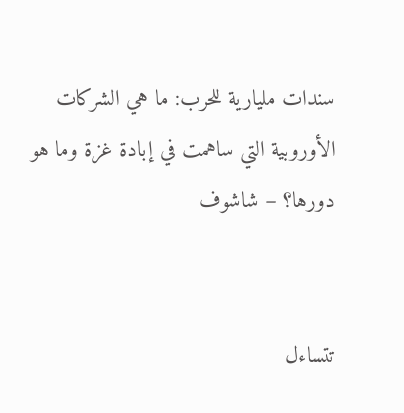سندات مليارية للحرب: ما هي الشركات الأوروبية التي ساهمت في إبادة غزة وما هو دورها؟ – شاشوف


تتساءل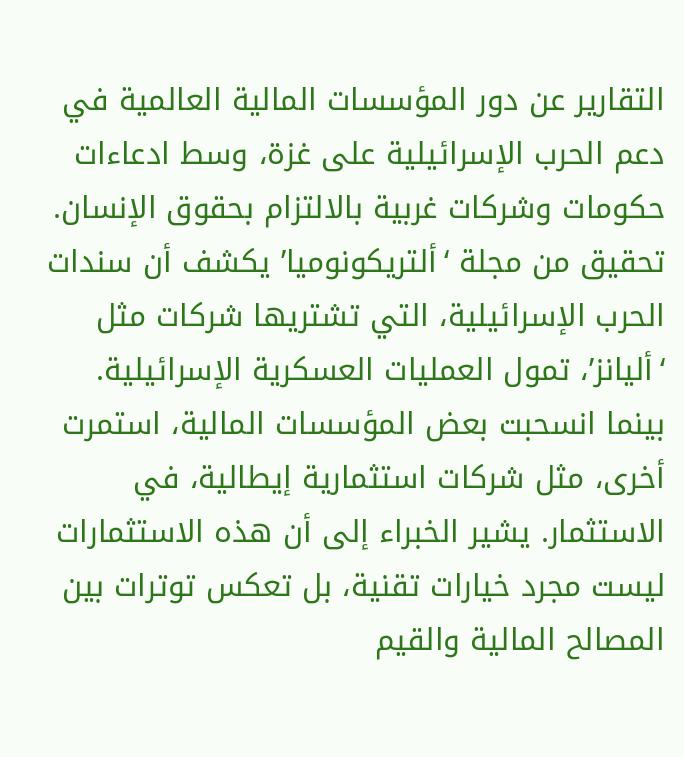التقارير عن دور المؤسسات المالية العالمية في دعم الحرب الإسرائيلية على غزة، وسط ادعاءات حكومات وشركات غربية بالالتزام بحقوق الإنسان. تحقيق من مجلة ‘ألتريكونوميا’ يكشف أن سندات الحرب الإسرائيلية، التي تشتريها شركات مثل ‘أليانز’، تمول العمليات العسكرية الإسرائيلية. بينما انسحبت بعض المؤسسات المالية، استمرت أخرى، مثل شركات استثمارية إيطالية، في الاستثمار. يشير الخبراء إلى أن هذه الاستثمارات ليست مجرد خيارات تقنية، بل تعكس توترات بين المصالح المالية والقيم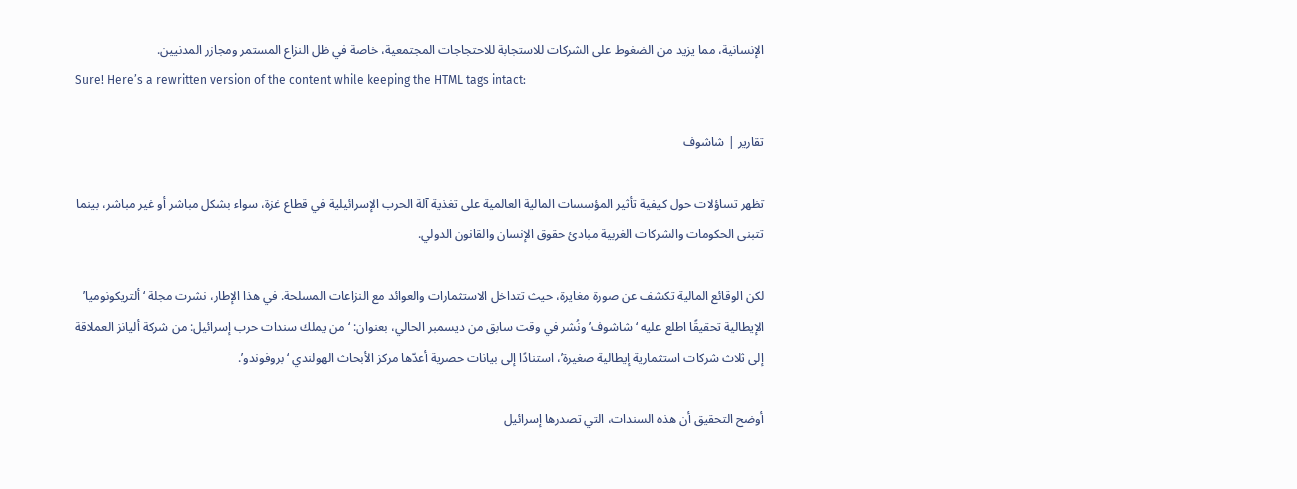الإنسانية، مما يزيد من الضغوط على الشركات للاستجابة للاحتجاجات المجتمعية، خاصة في ظل النزاع المستمر ومجازر المدنيين.
Sure! Here’s a rewritten version of the content while keeping the HTML tags intact:

تقارير | شاشوف

تظهر تساؤلات حول كيفية تأثير المؤسسات المالية العالمية على تغذية آلة الحرب الإسرائيلية في قطاع غزة، سواء بشكل مباشر أو غير مباشر، بينما تتبنى الحكومات والشركات الغربية مبادئ حقوق الإنسان والقانون الدولي.

لكن الوقائع المالية تكشف عن صورة مغايرة، حيث تتداخل الاستثمارات والعوائد مع النزاعات المسلحة. في هذا الإطار، نشرت مجلة ‘ألتريكونوميا’ الإيطالية تحقيقًا اطلع عليه ‘شاشوف’ ونُشر في وقت سابق من ديسمبر الحالي، بعنوان: ‘من يملك سندات حرب إسرائيل: من شركة أليانز العملاقة إلى ثلاث شركات استثمارية إيطالية صغيرة’، استنادًا إلى بيانات حصرية أعدّها مركز الأبحاث الهولندي ‘بروفوندو’.

أوضح التحقيق أن هذه السندات، التي تصدرها إسرائيل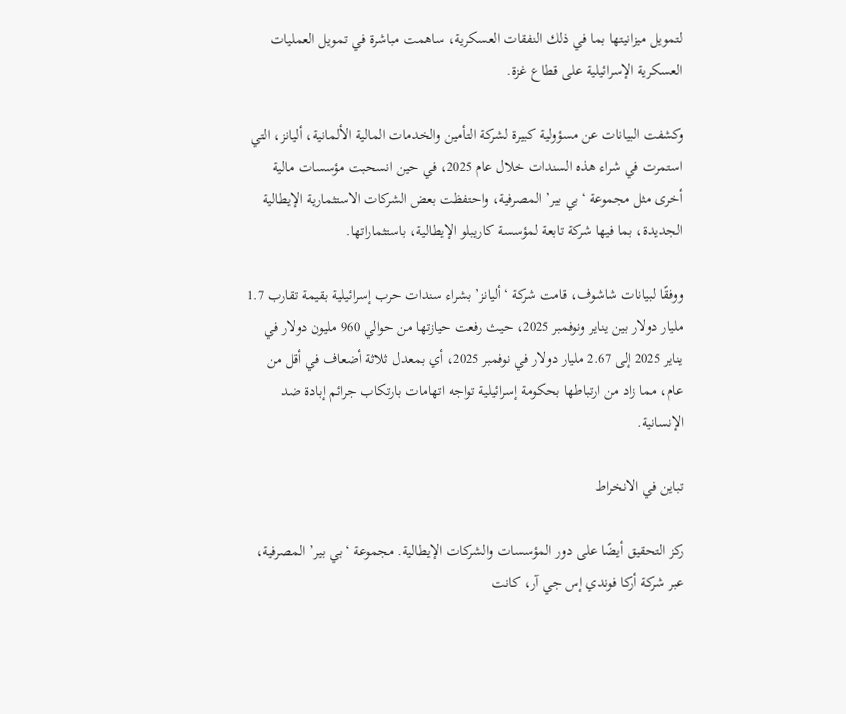لتمويل ميزانيتها بما في ذلك النفقات العسكرية، ساهمت مباشرة في تمويل العمليات العسكرية الإسرائيلية على قطاع غزة.

وكشفت البيانات عن مسؤولية كبيرة لشركة التأمين والخدمات المالية الألمانية، أليانز، التي استمرت في شراء هذه السندات خلال عام 2025، في حين انسحبت مؤسسات مالية أخرى مثل مجموعة ‘بي بير’ المصرفية، واحتفظت بعض الشركات الاستثمارية الإيطالية الجديدة، بما فيها شركة تابعة لمؤسسة كاريبلو الإيطالية، باستثماراتها.

ووفقًا لبيانات شاشوف، قامت شركة ‘أليانز’ بشراء سندات حرب إسرائيلية بقيمة تقارب 1.7 مليار دولار بين يناير ونوفمبر 2025، حيث رفعت حيازتها من حوالي 960 مليون دولار في يناير 2025 إلى 2.67 مليار دولار في نوفمبر 2025، أي بمعدل ثلاثة أضعاف في أقل من عام، مما زاد من ارتباطها بحكومة إسرائيلية تواجه اتهامات بارتكاب جرائم إبادة ضد الإنسانية.

تباين في الانخراط

ركز التحقيق أيضًا على دور المؤسسات والشركات الإيطالية. مجموعة ‘بي بير’ المصرفية، عبر شركة أركا فوندي إس جي آر، كانت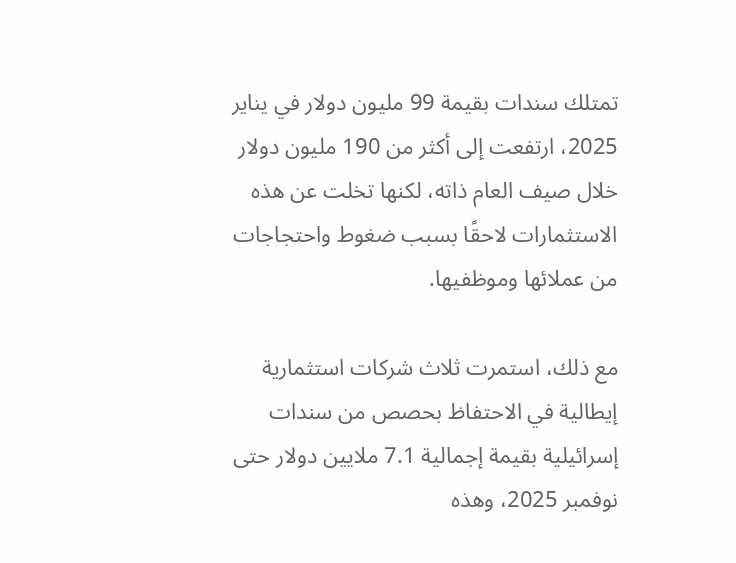تمتلك سندات بقيمة 99 مليون دولار في يناير 2025، ارتفعت إلى أكثر من 190 مليون دولار خلال صيف العام ذاته، لكنها تخلت عن هذه الاستثمارات لاحقًا بسبب ضغوط واحتجاجات من عملائها وموظفيها.

مع ذلك، استمرت ثلاث شركات استثمارية إيطالية في الاحتفاظ بحصص من سندات إسرائيلية بقيمة إجمالية 7.1 ملايين دولار حتى نوفمبر 2025، وهذه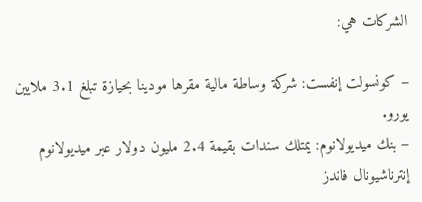الشركات هي:

– كونسولت إنفست: شركة وساطة مالية مقرها مودينا بحيازة تبلغ 3.1 ملايين يورو.
– بنك ميديولانوم: يمتلك سندات بقيمة 2.4 مليون دولار عبر ميديولانوم إنترناشيونال فاندز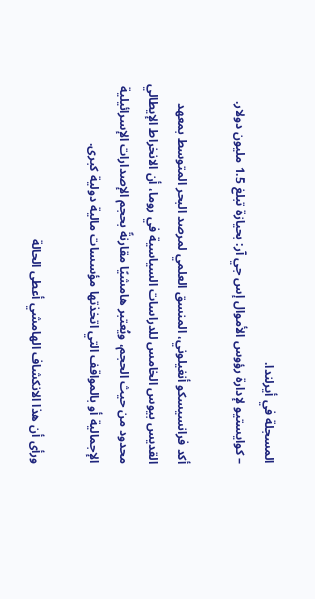المسجلة في أيرلندا.
– كوايستيو لإدارة رؤوس الأموال إس جي آر: بحيازة تبلغ 1.5 مليون دولار.

أكد فرانسيسكو أنغيلوني، المنسق العلمي لمرصد البحر المتوسط بمعهد القديس بيوس الخامس للدراسات السياسية في روما، أن الانخراط الإيطالي محدود من حيث الحجم، ويُعتبر هامشيًا مقارنةً بحجم الإصدارات الإسرائيلية الإجمالية أو بالمواقف التي اتخذتها مؤسسات مالية دولية كبرى.

ورأى أن هذا الانكشاف الهامشي أعطى الحالة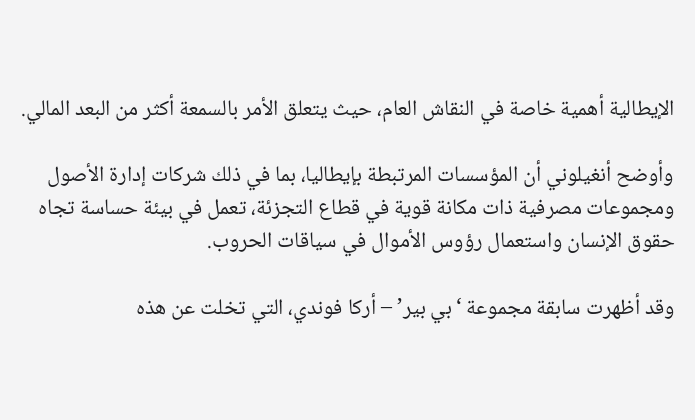الإيطالية أهمية خاصة في النقاش العام، حيث يتعلق الأمر بالسمعة أكثر من البعد المالي.

وأوضح أنغيلوني أن المؤسسات المرتبطة بإيطاليا، بما في ذلك شركات إدارة الأصول ومجموعات مصرفية ذات مكانة قوية في قطاع التجزئة، تعمل في بيئة حساسة تجاه حقوق الإنسان واستعمال رؤوس الأموال في سياقات الحروب.

وقد أظهرت سابقة مجموعة ‘بي بير’ – أركا فوندي، التي تخلت عن هذه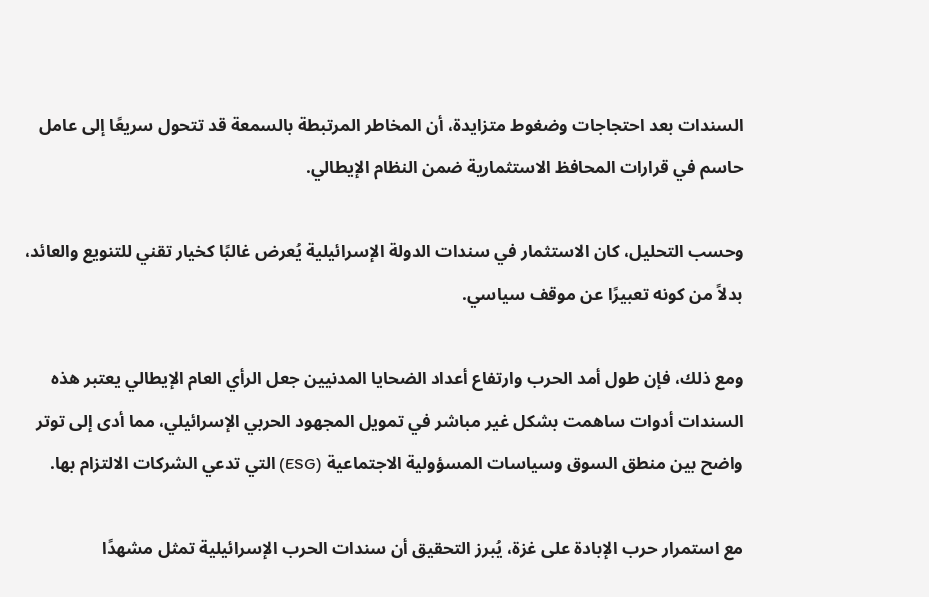السندات بعد احتجاجات وضغوط متزايدة، أن المخاطر المرتبطة بالسمعة قد تتحول سريعًا إلى عامل حاسم في قرارات المحافظ الاستثمارية ضمن النظام الإيطالي.

وحسب التحليل، كان الاستثمار في سندات الدولة الإسرائيلية يُعرض غالبًا كخيار تقني للتنويع والعائد، بدلاً من كونه تعبيرًا عن موقف سياسي.

ومع ذلك، فإن طول أمد الحرب وارتفاع أعداد الضحايا المدنيين جعل الرأي العام الإيطالي يعتبر هذه السندات أدوات ساهمت بشكل غير مباشر في تمويل المجهود الحربي الإسرائيلي، مما أدى إلى توتر واضح بين منطق السوق وسياسات المسؤولية الاجتماعية (ESG) التي تدعي الشركات الالتزام بها.

مع استمرار حرب الإبادة على غزة، يُبرز التحقيق أن سندات الحرب الإسرائيلية تمثل مشهدًا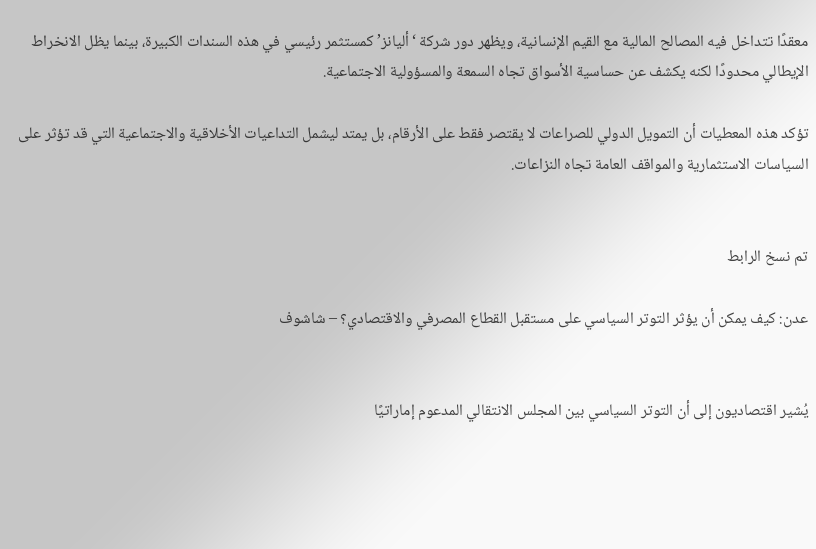معقدًا تتداخل فيه المصالح المالية مع القيم الإنسانية، ويظهر دور شركة ‘أليانز’ كمستثمر رئيسي في هذه السندات الكبيرة، بينما يظل الانخراط الإيطالي محدودًا لكنه يكشف عن حساسية الأسواق تجاه السمعة والمسؤولية الاجتماعية.

تؤكد هذه المعطيات أن التمويل الدولي للصراعات لا يقتصر فقط على الأرقام، بل يمتد ليشمل التداعيات الأخلاقية والاجتماعية التي قد تؤثر على السياسات الاستثمارية والمواقف العامة تجاه النزاعات.


تم نسخ الرابط

عدن: كيف يمكن أن يؤثر التوتر السياسي على مستقبل القطاع المصرفي والاقتصادي؟ – شاشوف


يُشير اقتصاديون إلى أن التوتر السياسي بين المجلس الانتقالي المدعوم إماراتيًا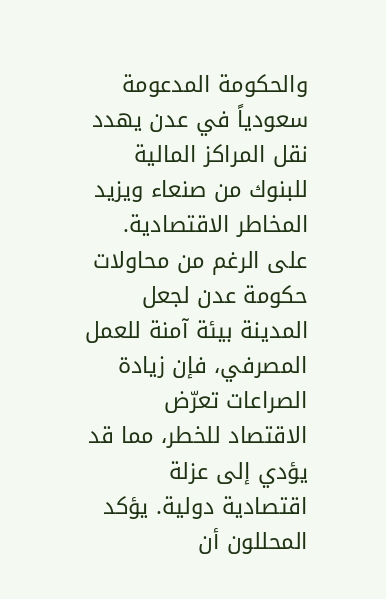والحكومة المدعومة سعودياً في عدن يهدد نقل المراكز المالية للبنوك من صنعاء ويزيد المخاطر الاقتصادية. على الرغم من محاولات حكومة عدن لجعل المدينة بيئة آمنة للعمل المصرفي، فإن زيادة الصراعات تعرّض الاقتصاد للخطر، مما قد يؤدي إلى عزلة اقتصادية دولية. يؤكد المحللون أن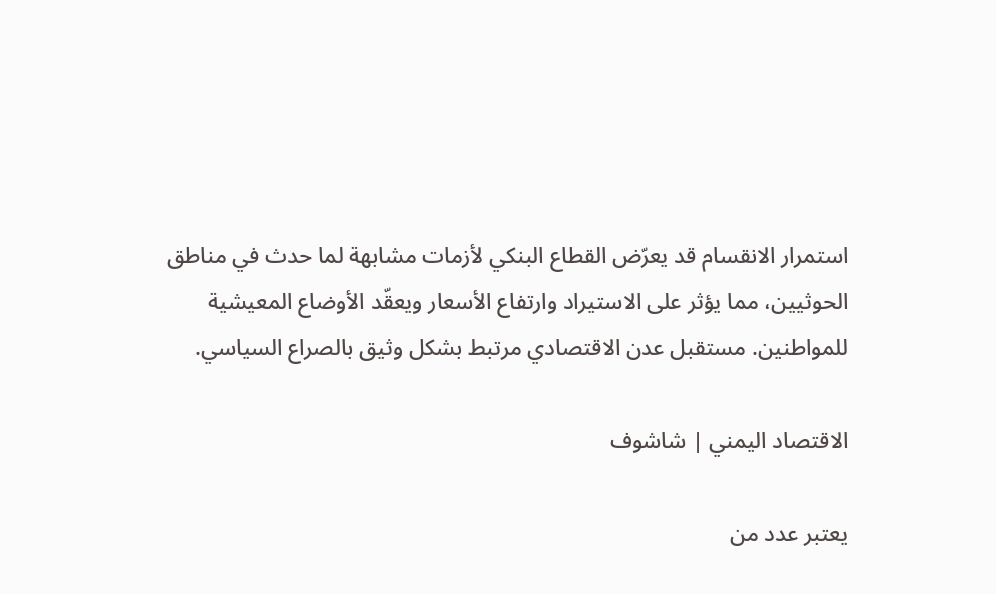استمرار الانقسام قد يعرّض القطاع البنكي لأزمات مشابهة لما حدث في مناطق الحوثيين، مما يؤثر على الاستيراد وارتفاع الأسعار ويعقّد الأوضاع المعيشية للمواطنين. مستقبل عدن الاقتصادي مرتبط بشكل وثيق بالصراع السياسي.

الاقتصاد اليمني | شاشوف

يعتبر عدد من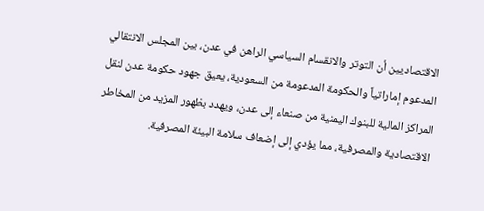الاقتصاديين أن التوتر والانقسام السياسي الراهن في عدن، بين المجلس الانتقالي المدعوم إماراتياً والحكومة المدعومة من السعودية، يعيق جهود حكومة عدن لنقل المراكز المالية للبنوك اليمنية من صنعاء إلى عدن، ويهدد بظهور المزيد من المخاطر الاقتصادية والمصرفية، مما يؤدي إلى إضعاف سلامة البيئة المصرفية.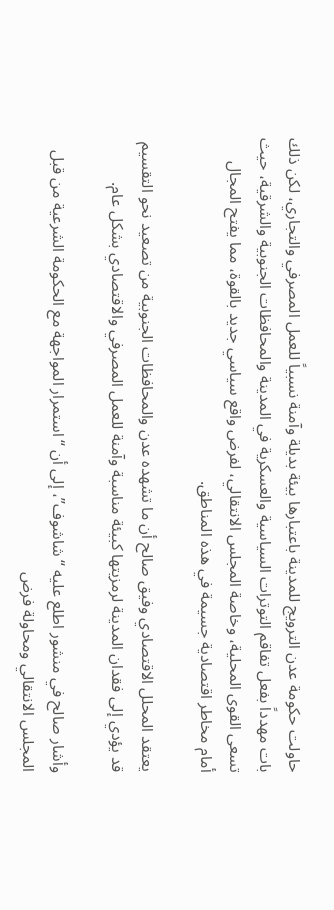حاولت حكومة عدن الترويج للمدينة باعتبارها بيئة بديلة وآمنة نسبياً للعمل المصرفي والتجاري، لكن ذلك بات مهدداً بفعل تفاقم التوترات السياسية والعسكرية في المدينة والمحافظات الجنوبية والشرقية، حيث تسعى القوى المحلية، وخاصة المجلس الانتقالي، لفرض واقع سياسي جديد بالقوة، مما يفتح المجال أمام مخاطر اقتصادية جسيمة في هذه المناطق.

يعتقد المحلل الاقتصادي وفيق صالح أن ما تشهده عدن والمحافظات الجنوبية من تصعيد نحو التقسيم قد يؤدي إلى فقدان المدينة لرمزيتها كبيئة مناسبة وآمنة للعمل المصرفي والاقتصادي بشكل عام.

وأشار صالح في منشور اطلع عليه “شاشوف”، إلى أن “استمرار المواجهة مع الحكومة الشرعية من قبل المجلس الانتقالي ومحاولة فرض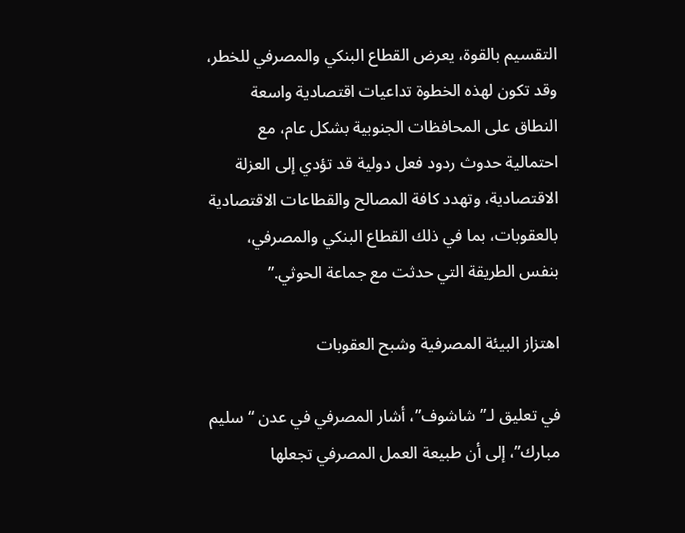التقسيم بالقوة، يعرض القطاع البنكي والمصرفي للخطر، وقد تكون لهذه الخطوة تداعيات اقتصادية واسعة النطاق على المحافظات الجنوبية بشكل عام، مع احتمالية حدوث ردود فعل دولية قد تؤدي إلى العزلة الاقتصادية، وتهدد كافة المصالح والقطاعات الاقتصادية بالعقوبات، بما في ذلك القطاع البنكي والمصرفي، بنفس الطريقة التي حدثت مع جماعة الحوثي.”

اهتزاز البيئة المصرفية وشبح العقوبات

في تعليق لـ”شاشوف”، أشار المصرفي في عدن “سليم مبارك”، إلى أن طبيعة العمل المصرفي تجعلها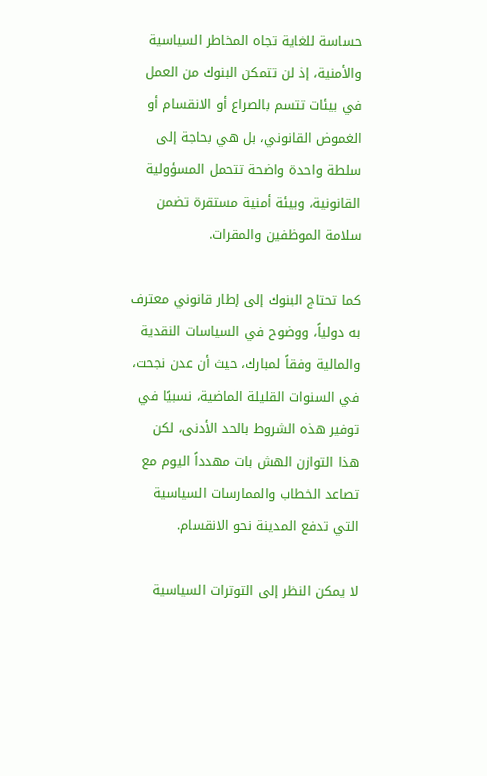حساسة للغاية تجاه المخاطر السياسية والأمنية، إذ لن تتمكن البنوك من العمل في بيئات تتسم بالصراع أو الانقسام أو الغموض القانوني، بل هي بحاجة إلى سلطة واحدة واضحة تتحمل المسؤولية القانونية، وبيئة أمنية مستقرة تضمن سلامة الموظفين والمقرات.

كما تحتاج البنوك إلى إطار قانوني معترف به دولياً، ووضوح في السياسات النقدية والمالية وفقاً لمبارك، حيث أن عدن نجحت، في السنوات القليلة الماضية، نسبيًا في توفير هذه الشروط بالحد الأدنى، لكن هذا التوازن الهش بات مهدداً اليوم مع تصاعد الخطاب والممارسات السياسية التي تدفع المدينة نحو الانقسام.

لا يمكن النظر إلى التوترات السياسية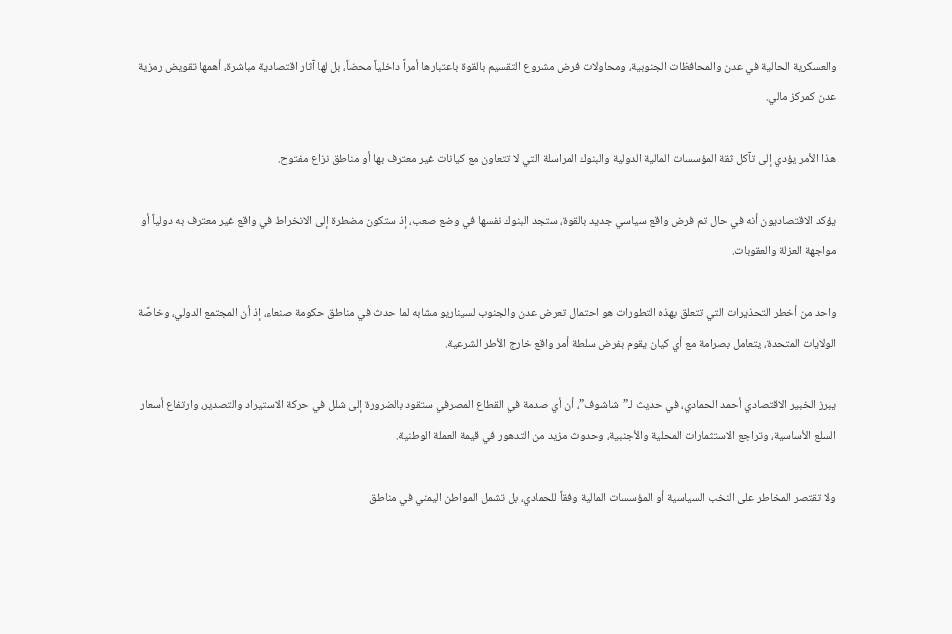والعسكرية الحالية في عدن والمحافظات الجنوبية، ومحاولات فرض مشروع التقسيم بالقوة باعتبارها أمراً داخلياً محضاً، بل لها آثار اقتصادية مباشرة، أهمها تقويض رمزية عدن كمركز مالي.

هذا الأمر يؤدي إلى تآكل ثقة المؤسسات المالية الدولية والبنوك المراسلة التي لا تتعاون مع كيانات غير معترف بها أو مناطق نزاع مفتوح.

يؤكد الاقتصاديون أنه في حال تم فرض واقع سياسي جديد بالقوة، ستجد البنوك نفسها في وضع صعب، إذ ستكون مضطرة إلى الانخراط في واقع غير معترف به دولياً أو مواجهة العزلة والعقوبات.

واحد من أخطر التحذيرات التي تتعلق بهذه التطورات هو احتمال تعرض عدن والجنوب لسيناريو مشابه لما حدث في مناطق حكومة صنعاء، إذ أن المجتمع الدولي، وخاصًة الولايات المتحدة، يتعامل بصرامة مع أي كيان يقوم بفرض سلطة أمر واقع خارج الأطر الشرعية.

يبرز الخبير الاقتصادي أحمد الحمادي، في حديث لـ”شاشوف”، أن أي صدمة في القطاع المصرفي ستقود بالضرورة إلى شلل في حركة الاستيراد والتصدير، وارتفاع أسعار السلع الأساسية، وتراجع الاستثمارات المحلية والأجنبية، وحدوث مزيد من التدهور في قيمة العملة الوطنية.

ولا تقتصر المخاطر على النخب السياسية أو المؤسسات المالية وفقاً للحمادي، بل تشمل المواطن اليمني في مناطق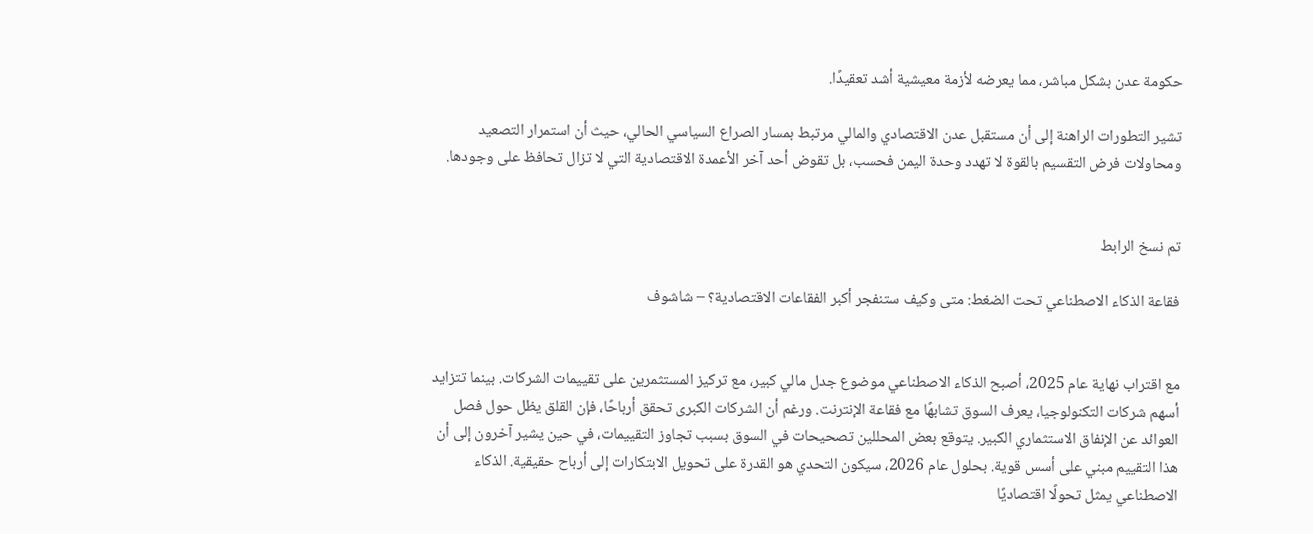حكومة عدن بشكل مباشر، مما يعرضه لأزمة معيشية أشد تعقيدًا.

تشير التطورات الراهنة إلى أن مستقبل عدن الاقتصادي والمالي مرتبط بمسار الصراع السياسي الحالي، حيث أن استمرار التصعيد ومحاولات فرض التقسيم بالقوة لا تهدد وحدة اليمن فحسب، بل تقوض أحد آخر الأعمدة الاقتصادية التي لا تزال تحافظ على وجودها.


تم نسخ الرابط

فقاعة الذكاء الاصطناعي تحت الضغط: متى وكيف ستنفجر أكبر الفقاعات الاقتصادية؟ – شاشوف


مع اقتراب نهاية عام 2025، أصبح الذكاء الاصطناعي موضوع جدل مالي كبير، مع تركيز المستثمرين على تقييمات الشركات. بينما تتزايد أسهم شركات التكنولوجيا، يعرف السوق تشابهًا مع فقاعة الإنترنت. ورغم أن الشركات الكبرى تحقق أرباحًا، فإن القلق يظل حول فصل العوائد عن الإنفاق الاستثماري الكبير. يتوقع بعض المحللين تصحيحات في السوق بسبب تجاوز التقييمات، في حين يشير آخرون إلى أن هذا التقييم مبني على أسس قوية. بحلول عام 2026، سيكون التحدي هو القدرة على تحويل الابتكارات إلى أرباح حقيقية. الذكاء الاصطناعي يمثل تحولًا اقتصاديًا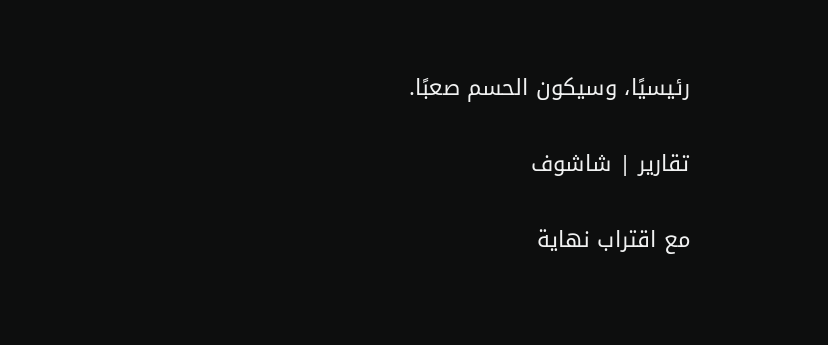رئيسيًا، وسيكون الحسم صعبًا.

تقارير | شاشوف

مع اقتراب نهاية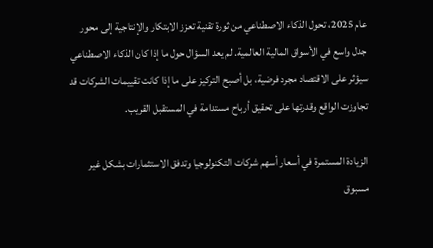عام 2025، تحول الذكاء الاصطناعي من ثورة تقنية تعزز الابتكار والإنتاجية إلى محور جدل واسع في الأسواق المالية العالمية. لم يعد السؤال حول ما إذا كان الذكاء الاصطناعي سيؤثر على الاقتصاد مجرد فرضية، بل أصبح التركيز على ما إذا كانت تقييمات الشركات قد تجاوزت الواقع وقدرتها على تحقيق أرباح مستدامة في المستقبل القريب.

الزيادة المستمرة في أسعار أسهم شركات التكنولوجيا وتدفق الاستثمارات بشكل غير مسبوق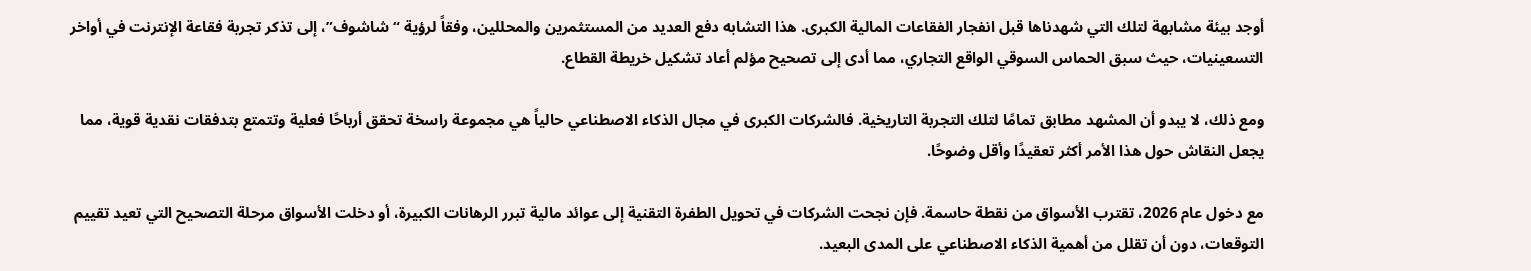أوجد بيئة مشابهة لتلك التي شهدناها قبل انفجار الفقاعات المالية الكبرى. هذا التشابه دفع العديد من المستثمرين والمحللين، وفقاً لرؤية “شاشوف”، إلى تذكر تجربة فقاعة الإنترنت في أواخر التسعينيات، حيث سبق الحماس السوقي الواقع التجاري، مما أدى إلى تصحيح مؤلم أعاد تشكيل خريطة القطاع.

ومع ذلك، لا يبدو أن المشهد مطابق تمامًا لتلك التجربة التاريخية. فالشركات الكبرى في مجال الذكاء الاصطناعي حالياً هي مجموعة راسخة تحقق أرباحًا فعلية وتتمتع بتدفقات نقدية قوية، مما يجعل النقاش حول هذا الأمر أكثر تعقيدًا وأقل وضوحًا.

مع دخول عام 2026، تقترب الأسواق من نقطة حاسمة. فإن نجحت الشركات في تحويل الطفرة التقنية إلى عوائد مالية تبرر الرهانات الكبيرة، أو دخلت الأسواق مرحلة التصحيح التي تعيد تقييم التوقعات، دون أن تقلل من أهمية الذكاء الاصطناعي على المدى البعيد.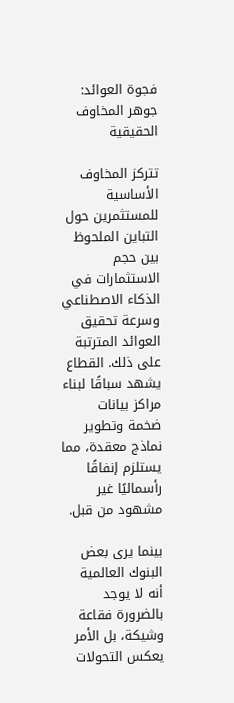فجوة العوائد: جوهر المخاوف الحقيقية

تتركز المخاوف الأساسية للمستثمرين حول التباين الملحوظ بين حجم الاستثمارات في الذكاء الاصطناعي وسرعة تحقيق العوائد المترتبة على ذلك. القطاع يشهد سباقًا لبناء مراكز بيانات ضخمة وتطوير نماذج معقدة، مما يستلزم إنفاقًا رأسماليًا غير مشهود من قبل.

بينما يرى بعض البنوك العالمية أنه لا يوجد بالضرورة فقاعة وشيكة، بل الأمر يعكس التحولات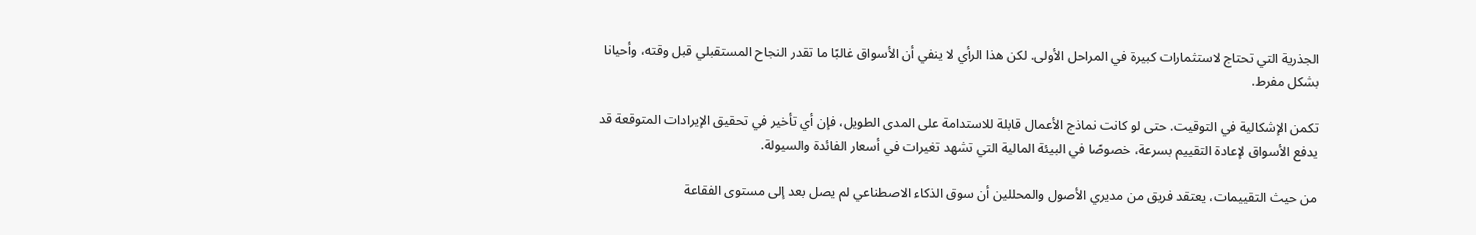الجذرية التي تحتاج لاستثمارات كبيرة في المراحل الأولى. لكن هذا الرأي لا ينفي أن الأسواق غالبًا ما تقدر النجاح المستقبلي قبل وقته، وأحيانا بشكل مفرط.

تكمن الإشكالية في التوقيت. حتى لو كانت نماذج الأعمال قابلة للاستدامة على المدى الطويل، فإن أي تأخير في تحقيق الإيرادات المتوقعة قد يدفع الأسواق لإعادة التقييم بسرعة، خصوصًا في البيئة المالية التي تشهد تغيرات في أسعار الفائدة والسيولة.

من حيث التقييمات، يعتقد فريق من مديري الأصول والمحللين أن سوق الذكاء الاصطناعي لم يصل بعد إلى مستوى الفقاعة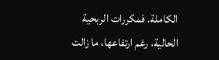الكاملة. فمكررات الربحية الحالية، رغم ارتفاعها، ما زالت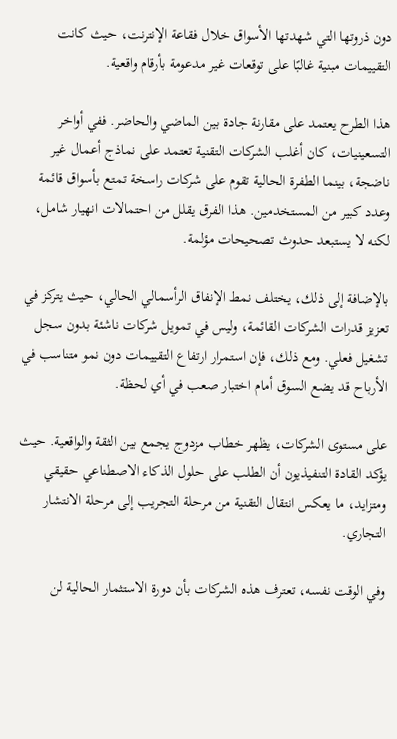دون ذروتها التي شهدتها الأسواق خلال فقاعة الإنترنت، حيث كانت التقييمات مبنية غالبًا على توقعات غير مدعومة بأرقام واقعية.

هذا الطرح يعتمد على مقارنة جادة بين الماضي والحاضر. ففي أواخر التسعينيات، كان أغلب الشركات التقنية تعتمد على نماذج أعمال غير ناضجة، بينما الطفرة الحالية تقوم على شركات راسخة تمتع بأسواق قائمة وعدد كبير من المستخدمين. هذا الفرق يقلل من احتمالات انهيار شامل، لكنه لا يستبعد حدوث تصحيحات مؤلمة.

بالإضافة إلى ذلك، يختلف نمط الإنفاق الرأسمالي الحالي، حيث يتركز في تعزيز قدرات الشركات القائمة، وليس في تمويل شركات ناشئة بدون سجل تشغيل فعلي. ومع ذلك، فإن استمرار ارتفاع التقييمات دون نمو متناسب في الأرباح قد يضع السوق أمام اختبار صعب في أي لحظة.

على مستوى الشركات، يظهر خطاب مزدوج يجمع بين الثقة والواقعية. حيث يؤكد القادة التنفيذيون أن الطلب على حلول الذكاء الاصطناعي حقيقي ومتزايد، ما يعكس انتقال التقنية من مرحلة التجريب إلى مرحلة الانتشار التجاري.

وفي الوقت نفسه، تعترف هذه الشركات بأن دورة الاستثمار الحالية لن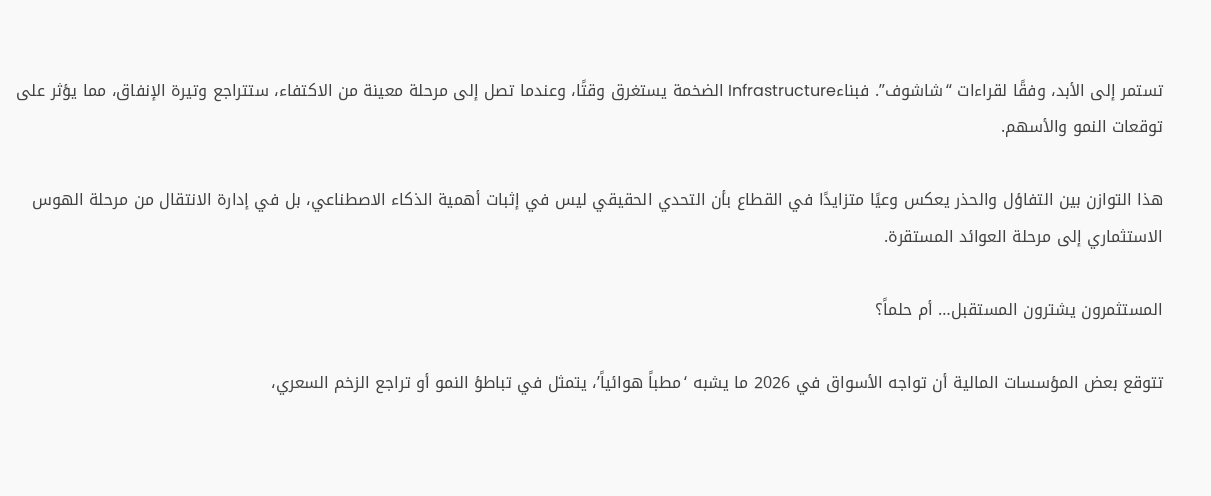تستمر إلى الأبد، وفقًا لقراءات “شاشوف”. فبناءInfrastructure الضخمة يستغرق وقتًا، وعندما تصل إلى مرحلة معينة من الاكتفاء، ستتراجع وتيرة الإنفاق، مما يؤثر على توقعات النمو والأسهم.

هذا التوازن بين التفاؤل والحذر يعكس وعيًا متزايدًا في القطاع بأن التحدي الحقيقي ليس في إثبات أهمية الذكاء الاصطناعي، بل في إدارة الانتقال من مرحلة الهوس الاستثماري إلى مرحلة العوائد المستقرة.

المستثمرون يشترون المستقبل… أم حلماً؟

تتوقع بعض المؤسسات المالية أن تواجه الأسواق في 2026 ما يشبه ‘مطباً هوائياً’، يتمثل في تباطؤ النمو أو تراجع الزخم السعري،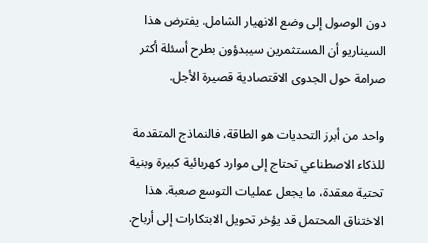دون الوصول إلى وضع الانهيار الشامل. يفترض هذا السيناريو أن المستثمرين سيبدؤون بطرح أسئلة أكثر صرامة حول الجدوى الاقتصادية قصيرة الأجل.

واحد من أبرز التحديات هو الطاقة، فالنماذج المتقدمة للذكاء الاصطناعي تحتاج إلى موارد كهربائية كبيرة وبنية تحتية معقدة، ما يجعل عمليات التوسع صعبة. هذا الاختناق المحتمل قد يؤخر تحويل الابتكارات إلى أرباح.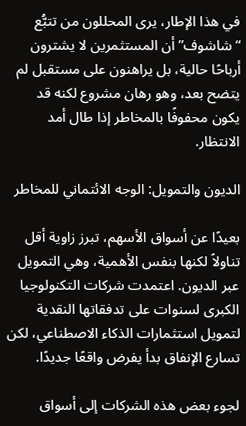في هذا الإطار، يرى المحللون من تتبُّع “شاشوف” أن المستثمرين لا يشترون أرباحًا حالية، بل يراهنون على مستقبل لم يتضح بعد، وهو رهان مشروع لكنه قد يكون محفوفًا بالمخاطر إذا طال أمد الانتظار.

الديون والتمويل: الوجه الائتماني للمخاطر

بعيدًا عن أسواق الأسهم، تبرز زاوية أقل تناولاً لكنها بنفس الأهمية، وهي التمويل عبر الديون. اعتمدت شركات التكنولوجيا الكبرى لسنوات على تدفقاتها النقدية لتمويل استثمارات الذكاء الاصطناعي، لكن تسارع الإنفاق بدأ يفرض واقعًا جديدًا.

لجوء بعض هذه الشركات إلى أسواق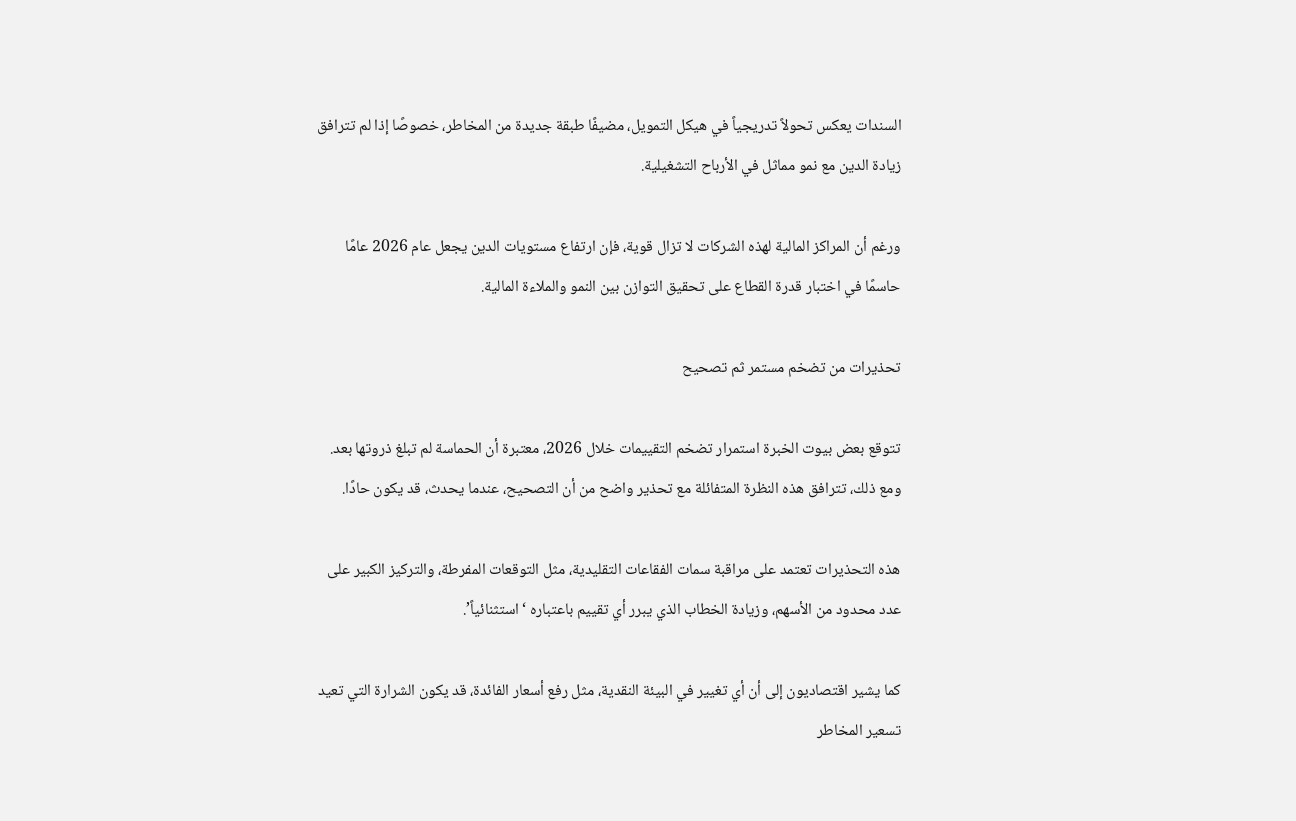السندات يعكس تحولاً تدريجياً في هيكل التمويل، مضيفًا طبقة جديدة من المخاطر، خصوصًا إذا لم تترافق زيادة الدين مع نمو مماثل في الأرباح التشغيلية.

ورغم أن المراكز المالية لهذه الشركات لا تزال قوية، فإن ارتفاع مستويات الدين يجعل عام 2026 عامًا حاسمًا في اختبار قدرة القطاع على تحقيق التوازن بين النمو والملاءة المالية.

تحذيرات من تضخم مستمر ثم تصحيح

تتوقع بعض بيوت الخبرة استمرار تضخم التقييمات خلال 2026، معتبرة أن الحماسة لم تبلغ ذروتها بعد. ومع ذلك، تترافق هذه النظرة المتفائلة مع تحذير واضح من أن التصحيح، عندما يحدث، قد يكون حادًا.

هذه التحذيرات تعتمد على مراقبة سمات الفقاعات التقليدية، مثل التوقعات المفرطة، والتركيز الكبير على عدد محدود من الأسهم، وزيادة الخطاب الذي يبرر أي تقييم باعتباره ‘استثنائياً’.

كما يشير اقتصاديون إلى أن أي تغيير في البيئة النقدية، مثل رفع أسعار الفائدة، قد يكون الشرارة التي تعيد تسعير المخاطر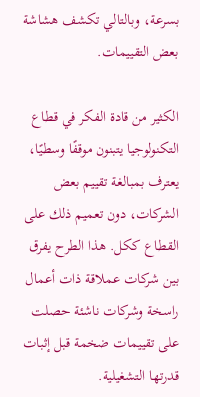بسرعة، وبالتالي تكشف هشاشة بعض التقييمات.

الكثير من قادة الفكر في قطاع التكنولوجيا يتبنون موقفًا وسطيًا، يعترف بمبالغة تقييم بعض الشركات، دون تعميم ذلك على القطاع ككل. هذا الطرح يفرق بين شركات عملاقة ذات أعمال راسخة وشركات ناشئة حصلت على تقييمات ضخمة قبل إثبات قدرتها التشغيلية.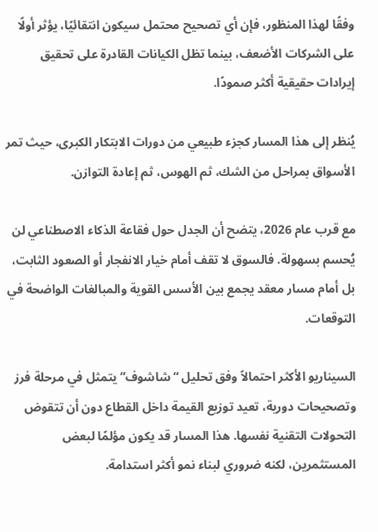وفقًا لهذا المنظور، فإن أي تصحيح محتمل سيكون انتقائيًا، يؤثر أولًا على الشركات الأضعف، بينما تظل الكيانات القادرة على تحقيق إيرادات حقيقية أكثر صمودًا.

يُنظر إلى هذا المسار كجزء طبيعي من دورات الابتكار الكبرى، حيث تمر الأسواق بمراحل من الشك، ثم الهوس، ثم إعادة التوازن.

مع قرب عام 2026، يتضح أن الجدل حول فقاعة الذكاء الاصطناعي لن يُحسم بسهولة. فالسوق لا تقف أمام خيار الانفجار أو الصعود الثابت، بل أمام مسار معقد يجمع بين الأسس القوية والمبالغات الواضحة في التوقعات.

السيناريو الأكثر احتمالاً وفق تحليل “شاشوف” يتمثل في مرحلة فرز وتصحيحات دورية، تعيد توزيع القيمة داخل القطاع دون أن تتقوض التحولات التقنية نفسها. هذا المسار قد يكون مؤلمًا لبعض المستثمرين، لكنه ضروري لبناء نمو أكثر استدامة.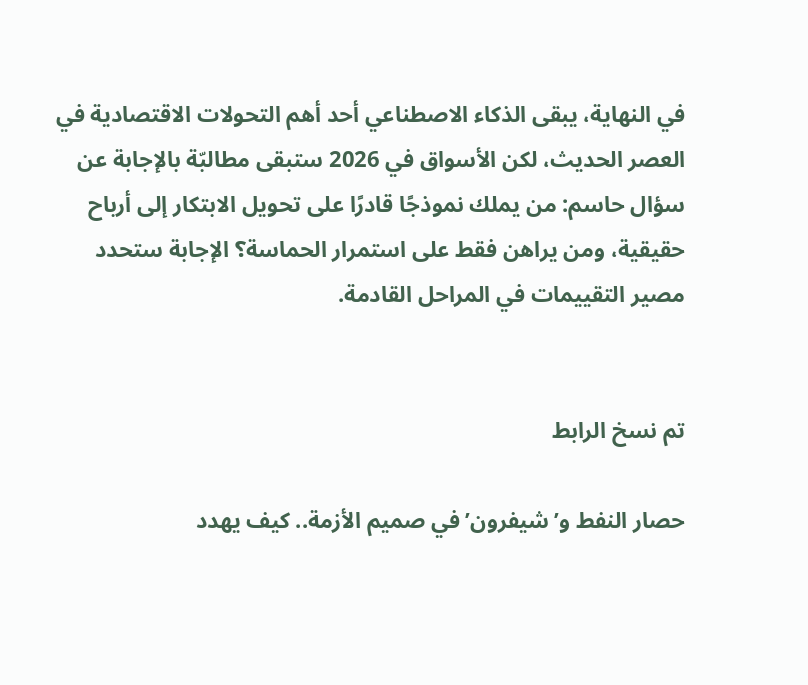في النهاية، يبقى الذكاء الاصطناعي أحد أهم التحولات الاقتصادية في العصر الحديث، لكن الأسواق في 2026 ستبقى مطالبّة بالإجابة عن سؤال حاسم: من يملك نموذجًا قادرًا على تحويل الابتكار إلى أرباح حقيقية، ومن يراهن فقط على استمرار الحماسة؟ الإجابة ستحدد مصير التقييمات في المراحل القادمة.


تم نسخ الرابط

حصار النفط و’شيفرون’ في صميم الأزمة.. كيف يهدد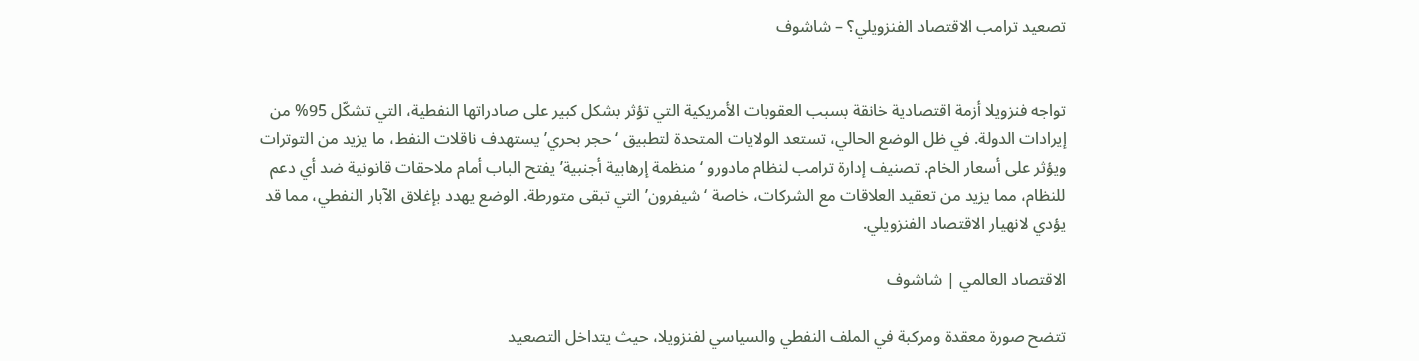تصعيد ترامب الاقتصاد الفنزويلي؟ – شاشوف


تواجه فنزويلا أزمة اقتصادية خانقة بسبب العقوبات الأمريكية التي تؤثر بشكل كبير على صادراتها النفطية، التي تشكّل 95% من إيرادات الدولة. في ظل الوضع الحالي، تستعد الولايات المتحدة لتطبيق ‘حجر بحري’ يستهدف ناقلات النفط، ما يزيد من التوترات ويؤثر على أسعار الخام. تصنيف إدارة ترامب لنظام مادورو ‘منظمة إرهابية أجنبية’ يفتح الباب أمام ملاحقات قانونية ضد أي دعم للنظام، مما يزيد من تعقيد العلاقات مع الشركات، خاصة ‘شيفرون’ التي تبقى متورطة. الوضع يهدد بإغلاق الآبار النفطي، مما قد يؤدي لانهيار الاقتصاد الفنزويلي.

الاقتصاد العالمي | شاشوف

تتضح صورة معقدة ومركبة في الملف النفطي والسياسي لفنزويلا، حيث يتداخل التصعيد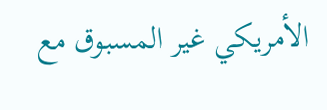الأمريكي غير المسبوق مع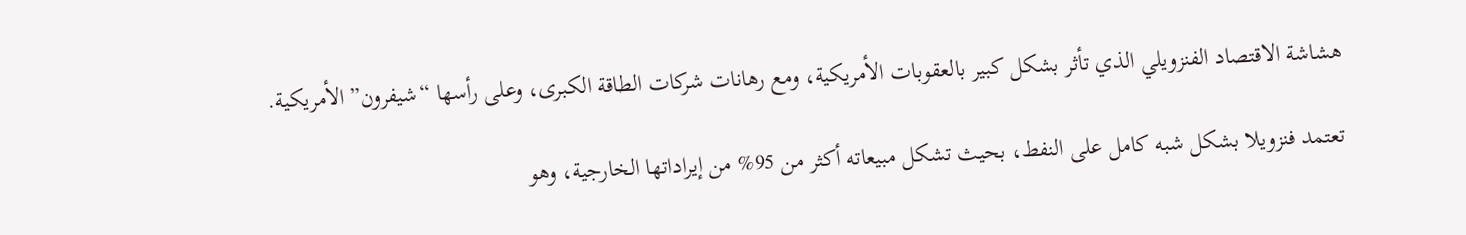هشاشة الاقتصاد الفنزويلي الذي تأثر بشكل كبير بالعقوبات الأمريكية، ومع رهانات شركات الطاقة الكبرى، وعلى رأسها “شيفرون” الأمريكية.

تعتمد فنزويلا بشكل شبه كامل على النفط، بحيث تشكل مبيعاته أكثر من 95% من إيراداتها الخارجية، وهو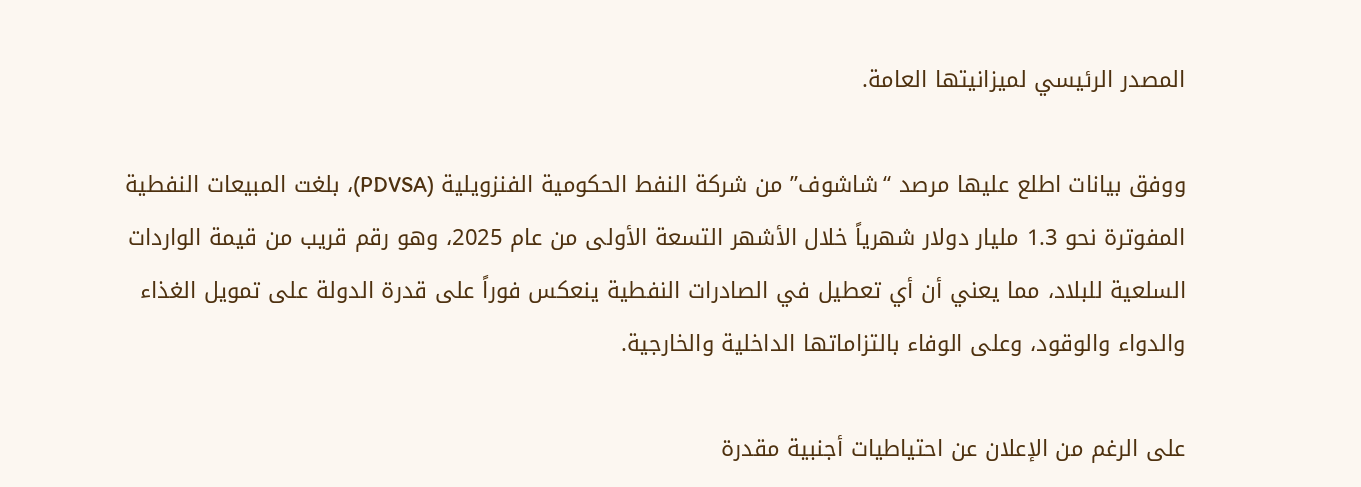المصدر الرئيسي لميزانيتها العامة.

ووفق بيانات اطلع عليها مرصد “شاشوف” من شركة النفط الحكومية الفنزويلية (PDVSA)، بلغت المبيعات النفطية المفوترة نحو 1.3 مليار دولار شهرياً خلال الأشهر التسعة الأولى من عام 2025، وهو رقم قريب من قيمة الواردات السلعية للبلاد، مما يعني أن أي تعطيل في الصادرات النفطية ينعكس فوراً على قدرة الدولة على تمويل الغذاء والدواء والوقود، وعلى الوفاء بالتزاماتها الداخلية والخارجية.

على الرغم من الإعلان عن احتياطيات أجنبية مقدرة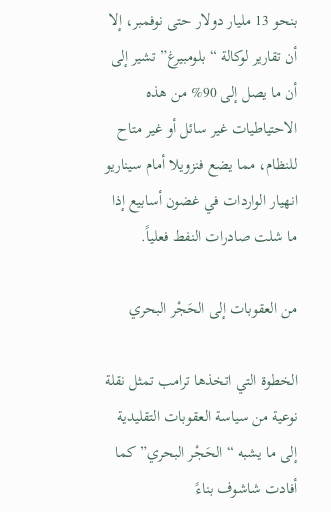بنحو 13 مليار دولار حتى نوفمبر، إلا أن تقارير لوكالة “بلومبيرغ” تشير إلى أن ما يصل إلى 90% من هذه الاحتياطيات غير سائل أو غير متاح للنظام، مما يضع فنزويلا أمام سيناريو انهيار الواردات في غضون أسابيع إذا ما شلت صادرات النفط فعلياً.

من العقوبات إلى الحَجْر البحري

الخطوة التي اتخذها ترامب تمثل نقلة نوعية من سياسة العقوبات التقليدية إلى ما يشبه “الحَجْر البحري” كما أفادت شاشوف بناءً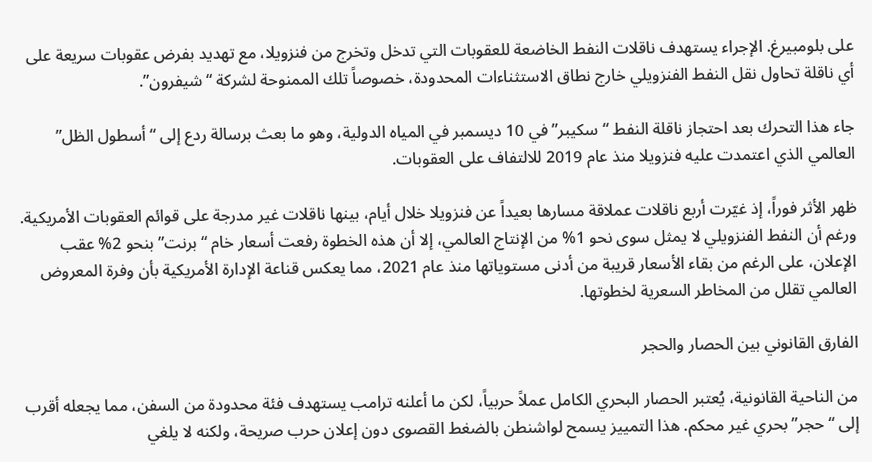على بلومبيرغ. الإجراء يستهدف ناقلات النفط الخاضعة للعقوبات التي تدخل وتخرج من فنزويلا، مع تهديد بفرض عقوبات سريعة على أي ناقلة تحاول نقل النفط الفنزويلي خارج نطاق الاستثناءات المحدودة، خصوصاً تلك الممنوحة لشركة “شيفرون”.

جاء هذا التحرك بعد احتجاز ناقلة النفط “سكيبر” في 10 ديسمبر في المياه الدولية، وهو ما بعث برسالة ردع إلى “أسطول الظل” العالمي الذي اعتمدت عليه فنزويلا منذ عام 2019 للالتفاف على العقوبات.

ظهر الأثر فوراً، إذ غيّرت أربع ناقلات عملاقة مسارها بعيداً عن فنزويلا خلال أيام، بينها ناقلات غير مدرجة على قوائم العقوبات الأمريكية. ورغم أن النفط الفنزويلي لا يمثل سوى نحو 1% من الإنتاج العالمي، إلا أن هذه الخطوة رفعت أسعار خام “برنت” بنحو 2% عقب الإعلان، على الرغم من بقاء الأسعار قريبة من أدنى مستوياتها منذ عام 2021، مما يعكس قناعة الإدارة الأمريكية بأن وفرة المعروض العالمي تقلل من المخاطر السعرية لخطوتها.

الفارق القانوني بين الحصار والحجر

من الناحية القانونية، يُعتبر الحصار البحري الكامل عملاً حربياً، لكن ما أعلنه ترامب يستهدف فئة محدودة من السفن، مما يجعله أقرب إلى “حجر” بحري غير محكم. هذا التمييز يسمح لواشنطن بالضغط القصوى دون إعلان حرب صريحة، ولكنه لا يلغي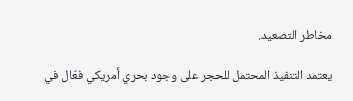مخاطر التصعيد.

يعتمد التنفيذ المحتمل للحجر على وجود بحري أمريكي فعّال في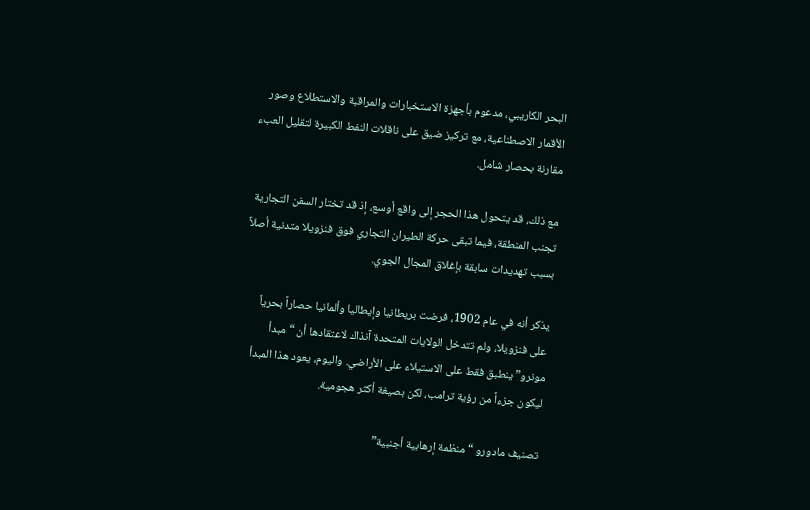البحر الكاريبي، مدعوم بأجهزة الاستخبارات والمراقبة والاستطلاع وصور الأقمار الاصطناعية، مع تركيز ضيق على ناقلات النفط الكبيرة لتقليل العبء مقارنة بحصار شامل.

مع ذلك، قد يتحول هذا الحجر إلى واقع أوسع، إذ قد تختار السفن التجارية تجنب المنطقة، فيما تبقى حركة الطيران التجاري فوق فنزويلا متدنية أصلاً بسبب تهديدات سابقة بإغلاق المجال الجوي.

يذكر أنه في عام 1902، فرضت بريطانيا وإيطاليا وألمانيا حصاراً بحرياً على فنزويلا، ولم تتدخل الولايات المتحدة آنذاك لاعتقادها أن “مبدأ مونرو” ينطبق فقط على الاستيلاء على الأراضي. واليوم، يعود هذا المبدأ ليكون جزءاً من رؤية ترامب، لكن بصيغة أكثر هجومية.

تصنيف مادورو “منظمة إرهابية أجنبية”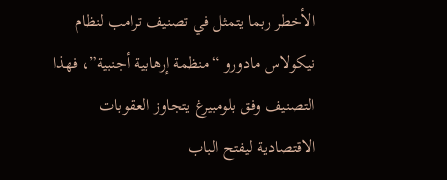الأخطر ربما يتمثل في تصنيف ترامب لنظام نيكولاس مادورو “منظمة إرهابية أجنبية”، فهذا التصنيف وفق بلومبيرغ يتجاوز العقوبات الاقتصادية ليفتح الباب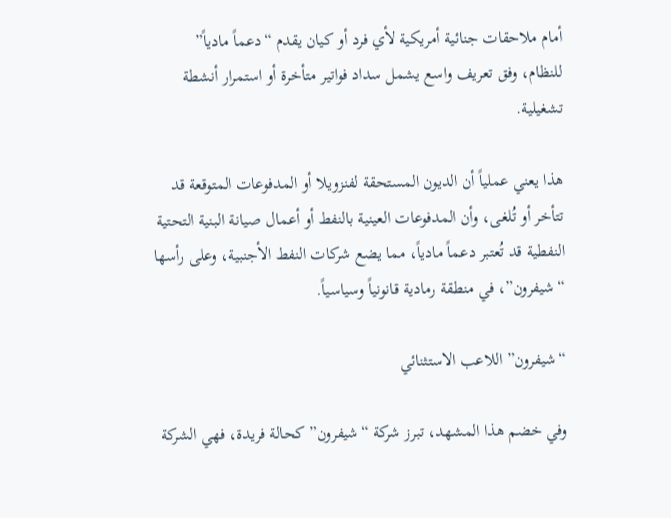أمام ملاحقات جنائية أمريكية لأي فرد أو كيان يقدم “دعماً مادياً” للنظام، وفق تعريف واسع يشمل سداد فواتير متأخرة أو استمرار أنشطة تشغيلية.

هذا يعني عملياً أن الديون المستحقة لفنزويلا أو المدفوعات المتوقعة قد تتأخر أو تُلغى، وأن المدفوعات العينية بالنفط أو أعمال صيانة البنية التحتية النفطية قد تُعتبر دعماً مادياً، مما يضع شركات النفط الأجنبية، وعلى رأسها “شيفرون”، في منطقة رمادية قانونياً وسياسياً.

“شيفرون” اللاعب الاستثنائي

وفي خضم هذا المشهد، تبرز شركة “شيفرون” كحالة فريدة، فهي الشركة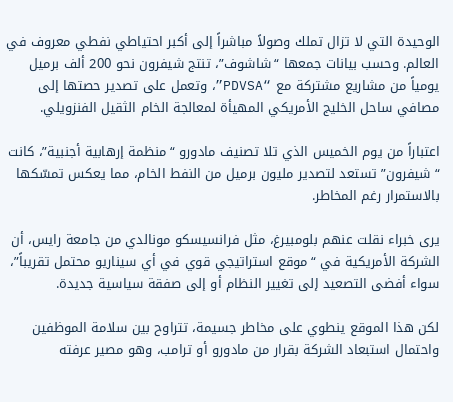الوحيدة التي لا تزال تملك وصولاً مباشراً إلى أكبر احتياطي نفطي معروف في العالم. وحسب بيانات جمعها “شاشوف”، تنتج شيفرون نحو 200 ألف برميل يومياً من مشاريع مشتركة مع “PDVSA”، وتعمل على تصدير حصتها إلى مصافي ساحل الخليج الأمريكي المهيأة لمعالجة الخام الثقيل الفنزويلي.

اعتباراً من يوم الخميس الذي تلا تصنيف مادورو “منظمة إرهابية أجنبية”، كانت “شيفرون” تستعد لتصدير مليون برميل من النفط الخام، مما يعكس تمسّكها بالاستمرار رغم المخاطر.

يرى خبراء نقلت عنهم بلومبيرغ، مثل فرانسيسكو مونالدي من جامعة رايس، أن الشركة الأمريكية في “موقع استراتيجي قوي في أي سيناريو محتمل تقريباً”، سواء أفضى التصعيد إلى تغيير النظام أو إلى صفقة سياسية جديدة.

لكن هذا الموقع ينطوي على مخاطر جسيمة، تتراوح بين سلامة الموظفين واحتمال استبعاد الشركة بقرار من مادورو أو ترامب، وهو مصير عرفته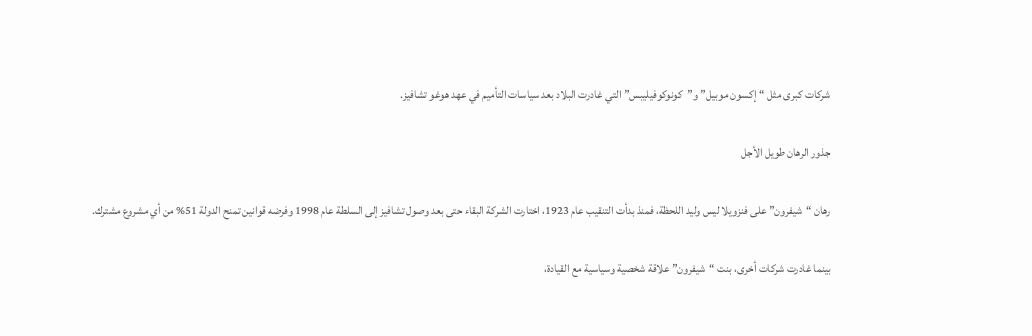شركات كبرى مثل “إكسون موبيل” و”كونوكوفيليبس” التي غادرت البلاد بعد سياسات التأميم في عهد هوغو تشافيز.

جذور الرهان طويل الأجل

رهان “شيفرون” على فنزويلا ليس وليد اللحظة، فمنذ بدأت التنقيب عام 1923، اختارت الشركة البقاء حتى بعد وصول تشافيز إلى السلطة عام 1998 وفرضه قوانين تمنح الدولة 51% من أي مشروع مشترك.

بينما غادرت شركات أخرى، بنت “شيفرون” علاقة شخصية وسياسية مع القيادة،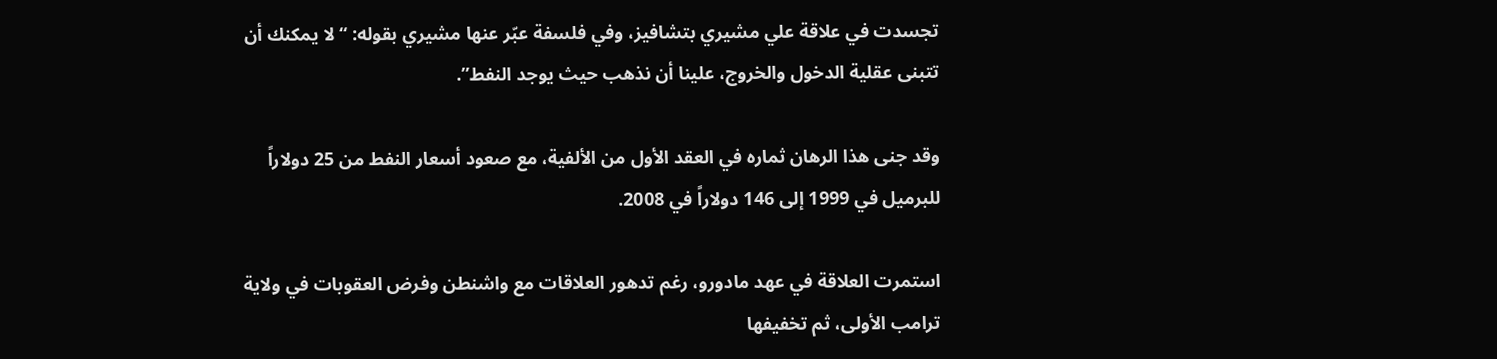تجسدت في علاقة علي مشيري بتشافيز، وفي فلسفة عبّر عنها مشيري بقوله: “لا يمكنك أن تتبنى عقلية الدخول والخروج، علينا أن نذهب حيث يوجد النفط”.

وقد جنى هذا الرهان ثماره في العقد الأول من الألفية، مع صعود أسعار النفط من 25 دولاراً للبرميل في 1999 إلى 146 دولاراً في 2008.

استمرت العلاقة في عهد مادورو، رغم تدهور العلاقات مع واشنطن وفرض العقوبات في ولاية ترامب الأولى، ثم تخفيفها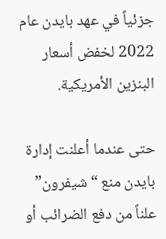جزئياً في عهد بايدن عام 2022 لخفض أسعار البنزين الأمريكية.

حتى عندما أعلنت إدارة بايدن منع “شيفرون” علناً من دفع الضرائب أو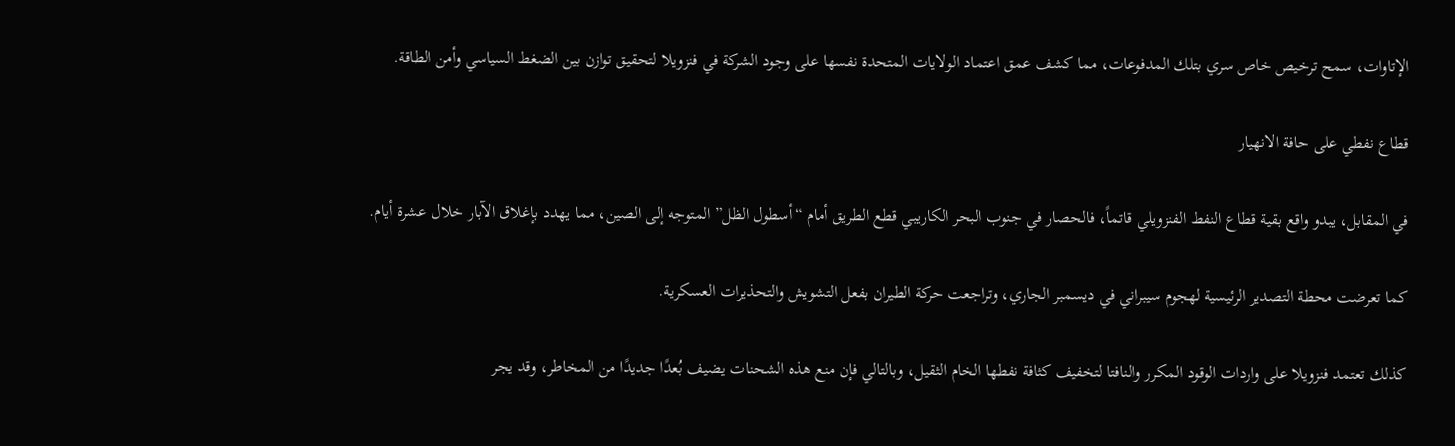الإتاوات، سمح ترخيص خاص سري بتلك المدفوعات، مما كشف عمق اعتماد الولايات المتحدة نفسها على وجود الشركة في فنزويلا لتحقيق توازن بين الضغط السياسي وأمن الطاقة.

قطاع نفطي على حافة الانهيار

في المقابل، يبدو واقع بقية قطاع النفط الفنزويلي قاتماً، فالحصار في جنوب البحر الكاريبي قطع الطريق أمام “أسطول الظل” المتوجه إلى الصين، مما يهدد بإغلاق الآبار خلال عشرة أيام.

كما تعرضت محطة التصدير الرئيسية لهجوم سيبراني في ديسمبر الجاري، وتراجعت حركة الطيران بفعل التشويش والتحذيرات العسكرية.

كذلك تعتمد فنزويلا على واردات الوقود المكرر والنافتا لتخفيف كثافة نفطها الخام الثقيل، وبالتالي فإن منع هذه الشحنات يضيف بُعدًا جديدًا من المخاطر، وقد يجر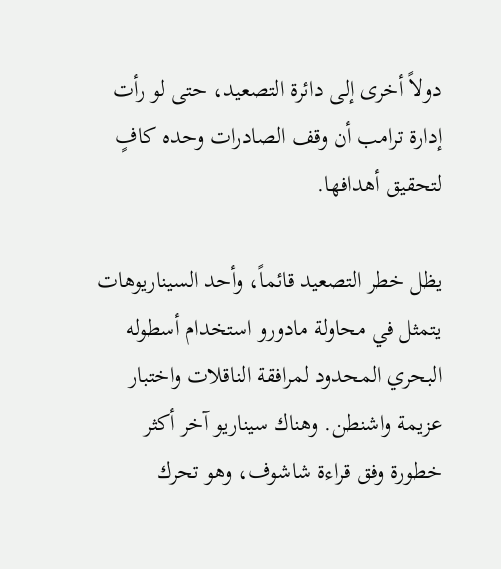دولاً أخرى إلى دائرة التصعيد، حتى لو رأت إدارة ترامب أن وقف الصادرات وحده كافٍ لتحقيق أهدافها.

يظل خطر التصعيد قائماً، وأحد السيناريوهات يتمثل في محاولة مادورو استخدام أسطوله البحري المحدود لمرافقة الناقلات واختبار عزيمة واشنطن. وهناك سيناريو آخر أكثر خطورة وفق قراءة شاشوف، وهو تحرك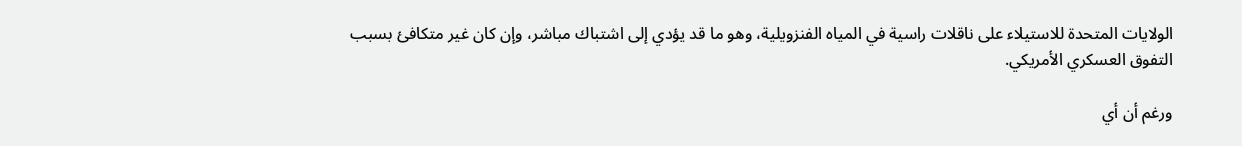الولايات المتحدة للاستيلاء على ناقلات راسية في المياه الفنزويلية، وهو ما قد يؤدي إلى اشتباك مباشر، وإن كان غير متكافئ بسبب التفوق العسكري الأمريكي.

ورغم أن أي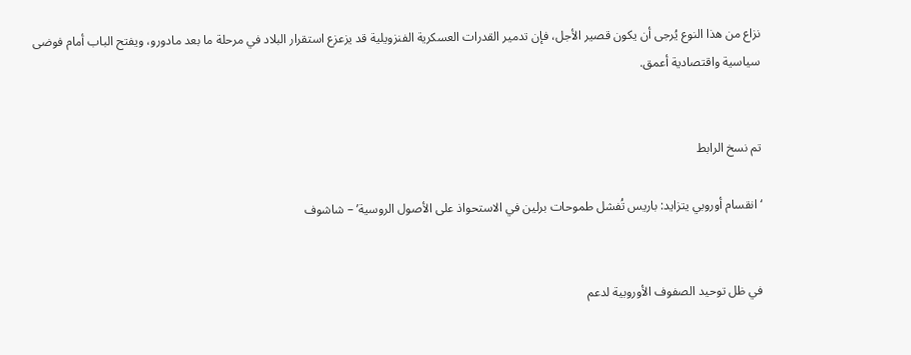نزاع من هذا النوع يُرجى أن يكون قصير الأجل، فإن تدمير القدرات العسكرية الفنزويلية قد يزعزع استقرار البلاد في مرحلة ما بعد مادورو، ويفتح الباب أمام فوضى سياسية واقتصادية أعمق.


تم نسخ الرابط

‘انقسام أوروبي يتزايد: باريس تُفشل طموحات برلين في الاستحواذ على الأصول الروسية’ – شاشوف


في ظل توحيد الصفوف الأوروبية لدعم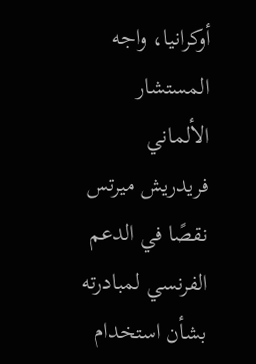أوكرانيا، واجه المستشار الألماني فريدريش ميرتس نقصًا في الدعم الفرنسي لمبادرته بشأن استخدام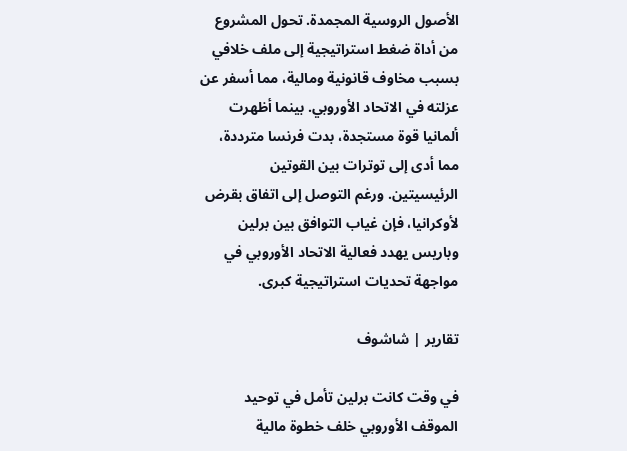الأصول الروسية المجمدة. تحول المشروع من أداة ضغط استراتيجية إلى ملف خلافي بسبب مخاوف قانونية ومالية، مما أسفر عن عزلته في الاتحاد الأوروبي. بينما أظهرت ألمانيا قوة مستجدة، بدت فرنسا مترددة، مما أدى إلى توترات بين القوتين الرئيسيتين. ورغم التوصل إلى اتفاق بقرض لأوكرانيا، فإن غياب التوافق بين برلين وباريس يهدد فعالية الاتحاد الأوروبي في مواجهة تحديات استراتيجية كبرى.

تقارير | شاشوف

في وقت كانت برلين تأمل في توحيد الموقف الأوروبي خلف خطوة مالية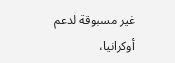غير مسبوقة لدعم أوكرانيا،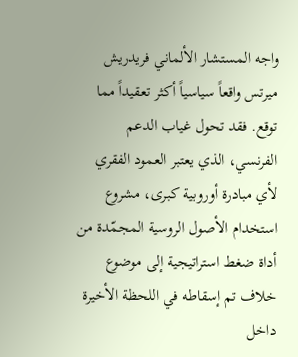واجه المستشار الألماني فريدريش ميرتس واقعاً سياسياً أكثر تعقيداً مما توقع. فقد تحول غياب الدعم الفرنسي، الذي يعتبر العمود الفقري لأي مبادرة أوروبية كبرى، مشروع استخدام الأصول الروسية المجمّدة من أداة ضغط استراتيجية إلى موضوع خلاف تم إسقاطه في اللحظة الأخيرة داخل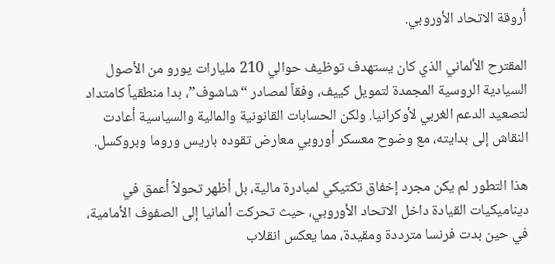أروقة الاتحاد الأوروبي.

المقترح الألماني الذي كان يستهدف توظيف حوالي 210 مليارات يورو من الأصول السيادية الروسية المجمدة لتمويل كييف، وفقاً لمصادر “شاشوف”، بدا منطقياً كامتداد لتصعيد الدعم الغربي لأوكرانيا. ولكن الحسابات القانونية والمالية والسياسية أعادت النقاش إلى بدايته، مع وضوح معسكر أوروبي معارض تقوده باريس وروما وبروكسل.

هذا التطور لم يكن مجرد إخفاق تكتيكي لمبادرة مالية، بل أظهر تحولاً أعمق في ديناميكيات القيادة داخل الاتحاد الأوروبي، حيث تحركت ألمانيا إلى الصفوف الأمامية، في حين بدت فرنسا مترددة ومقيدة، مما يعكس انقلاب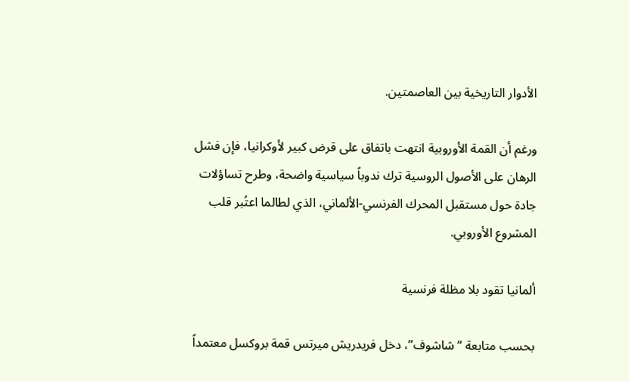الأدوار التاريخية بين العاصمتين.

ورغم أن القمة الأوروبية انتهت باتفاق على قرض كبير لأوكرانيا، فإن فشل الرهان على الأصول الروسية ترك ندوباً سياسية واضحة، وطرح تساؤلات جادة حول مستقبل المحرك الفرنسي-الألماني، الذي لطالما اعتُبر قلب المشروع الأوروبي.

ألمانيا تقود بلا مظلة فرنسية

بحسب متابعة “شاشوف”، دخل فريدريش ميرتس قمة بروكسل معتمداً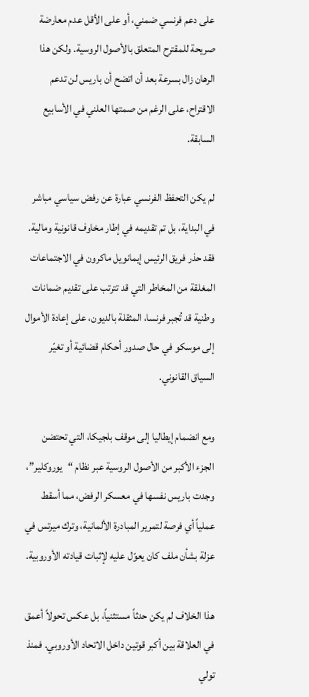على دعم فرنسي ضمني، أو على الأقل عدم معارضة صريحة للمقترح المتعلق بالأصول الروسية. ولكن هذا الرهان زال بسرعة بعد أن اتضح أن باريس لن تدعم الاقتراح، على الرغم من صمتها العلني في الأسابيع السابقة.

لم يكن التحفظ الفرنسي عبارة عن رفض سياسي مباشر في البداية، بل تم تقديمه في إطار مخاوف قانونية ومالية. فقد حذر فريق الرئيس إيمانويل ماكرون في الاجتماعات المغلقة من المخاطر التي قد تترتب على تقديم ضمانات وطنية قد تُجبر فرنسا، المثقلة بالديون، على إعادة الأموال إلى موسكو في حال صدور أحكام قضائية أو تغيّر السياق القانوني.

ومع انضمام إيطاليا إلى موقف بلجيكا، التي تحتضن الجزء الأكبر من الأصول الروسية عبر نظام “يوروكلير”، وجدت باريس نفسها في معسكر الرفض، مما أسقط عملياً أي فرصة لتمرير المبادرة الألمانية، وترك ميرتس في عزلة بشأن ملف كان يعوّل عليه لإثبات قيادته الأوروبية.

هذا الخلاف لم يكن حدثاً مستثنياً، بل عكس تحولاً أعمق في العلاقة بين أكبر قوتين داخل الاتحاد الأوروبي. فمنذ تولي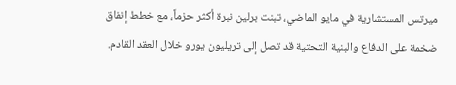ميرتس المستشارية في مايو الماضي، تبنت برلين نبرة أكثر حزماً، مع خطط إنفاق ضخمة على الدفاع والبنية التحتية قد تصل إلى تريليون يورو خلال العقد القادم.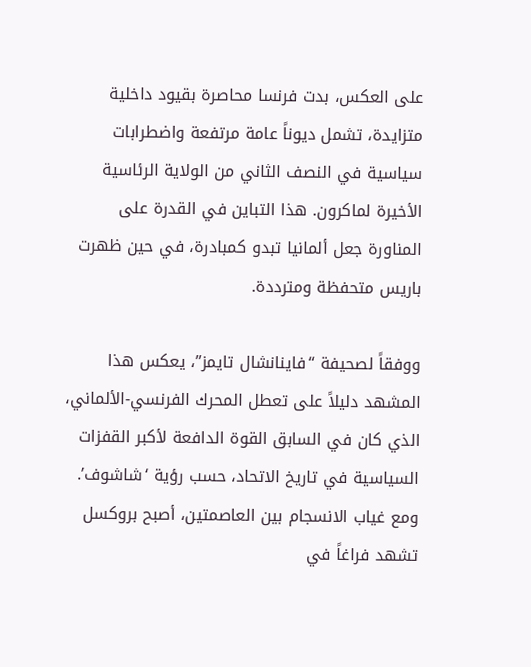على العكس، بدت فرنسا محاصرة بقيود داخلية متزايدة، تشمل ديوناً عامة مرتفعة واضطرابات سياسية في النصف الثاني من الولاية الرئاسية الأخيرة لماكرون. هذا التباين في القدرة على المناورة جعل ألمانيا تبدو كمبادرة، في حين ظهرت باريس متحفظة ومترددة.

ووفقاً لصحيفة “فاينانشال تايمز”، يعكس هذا المشهد دليلاً على تعطل المحرك الفرنسي-الألماني، الذي كان في السابق القوة الدافعة لأكبر القفزات السياسية في تاريخ الاتحاد، حسب رؤية ‘شاشوف’. ومع غياب الانسجام بين العاصمتين، أصبح بروكسل تشهد فراغاً في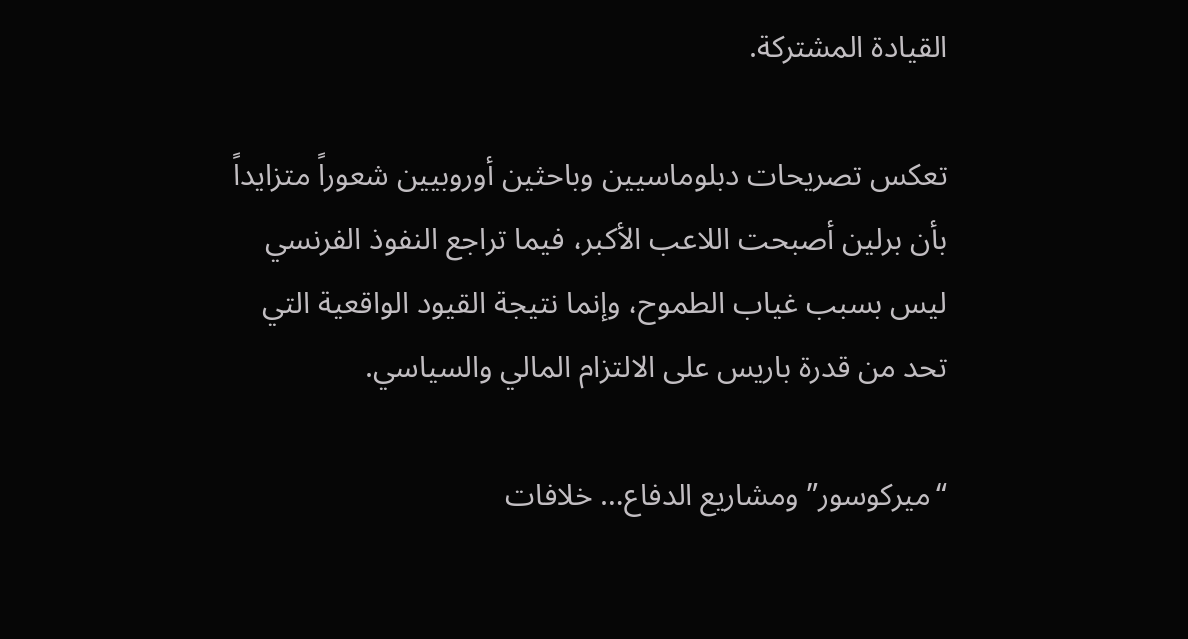القيادة المشتركة.

تعكس تصريحات دبلوماسيين وباحثين أوروبيين شعوراً متزايداً بأن برلين أصبحت اللاعب الأكبر، فيما تراجع النفوذ الفرنسي ليس بسبب غياب الطموح، وإنما نتيجة القيود الواقعية التي تحد من قدرة باريس على الالتزام المالي والسياسي.

“ميركوسور” ومشاريع الدفاع… خلافات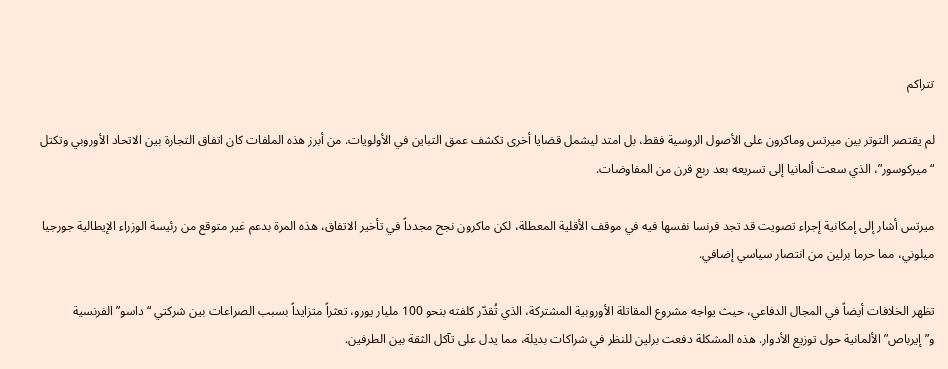تتراكم

لم يقتصر التوتر بين ميرتس وماكرون على الأصول الروسية فقط، بل امتد ليشمل قضايا أخرى تكشف عمق التباين في الأولويات. من أبرز هذه الملفات كان اتفاق التجارة بين الاتحاد الأوروبي وتكتل “ميركوسور”، الذي سعت ألمانيا إلى تسريعه بعد ربع قرن من المفاوضات.

ميرتس أشار إلى إمكانية إجراء تصويت قد تجد فرنسا نفسها فيه في موقف الأقلية المعطلة، لكن ماكرون نجح مجدداً في تأخير الاتفاق، هذه المرة بدعم غير متوقع من رئيسة الوزراء الإيطالية جورجيا ميلوني، مما حرما برلين من انتصار سياسي إضافي.

تظهر الخلافات أيضاً في المجال الدفاعي، حيث يواجه مشروع المقاتلة الأوروبية المشتركة، الذي تُقدّر كلفته بنحو 100 مليار يورو، تعثراً متزايداً بسبب الصراعات بين شركتي “داسو” الفرنسية و”إيرباص” الألمانية حول توزيع الأدوار. هذه المشكلة دفعت برلين للنظر في شراكات بديلة، مما يدل على تآكل الثقة بين الطرفين.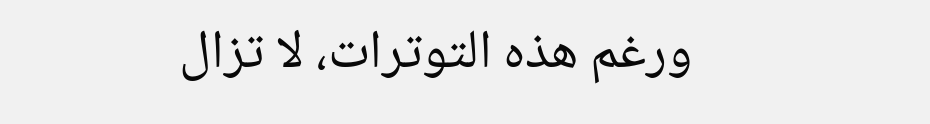ورغم هذه التوترات، لا تزال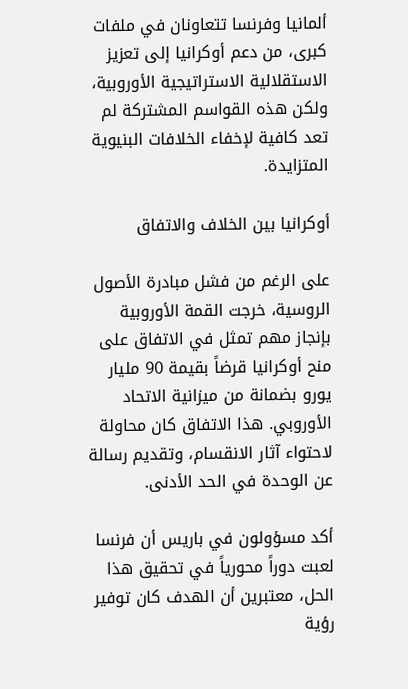ألمانيا وفرنسا تتعاونان في ملفات كبرى، من دعم أوكرانيا إلى تعزيز الاستقلالية الاستراتيجية الأوروبية، ولكن هذه القواسم المشتركة لم تعد كافية لإخفاء الخلافات البنيوية المتزايدة.

أوكرانيا بين الخلاف والاتفاق

على الرغم من فشل مبادرة الأصول الروسية، خرجت القمة الأوروبية بإنجاز مهم تمثل في الاتفاق على منح أوكرانيا قرضاً بقيمة 90 مليار يورو بضمانة من ميزانية الاتحاد الأوروبي. هذا الاتفاق كان محاولة لاحتواء آثار الانقسام، وتقديم رسالة عن الوحدة في الحد الأدنى.

أكد مسؤولون في باريس أن فرنسا لعبت دوراً محورياً في تحقيق هذا الحل، معتبرين أن الهدف كان توفير رؤية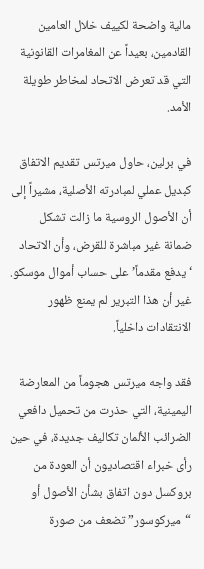مالية واضحة لكييف خلال العامين القادمين، بعيداً عن المغامرات القانونية التي قد تعرض الاتحاد لمخاطر طويلة الأمد.

في برلين، حاول ميرتس تقديم الاتفاق كبديل عملي لمبادرته الأصلية، مشيراً إلى أن الأصول الروسية ما زالت تشكل ضمانة غير مباشرة للقرض، وأن الاتحاد ‘يدفع مقدماً’ على حساب أموال موسكو. غير أن هذا التبرير لم يمنع ظهور الانتقادات داخلياً.

فقد واجه ميرتس هجوماً من المعارضة اليمينية، التي حذرت من تحميل دافعي الضرائب الألمان تكاليف جديدة، في حين رأى خبراء اقتصاديون أن العودة من بروكسل دون اتفاق بشأن الأصول أو “ميركوسور” تضعف من صورة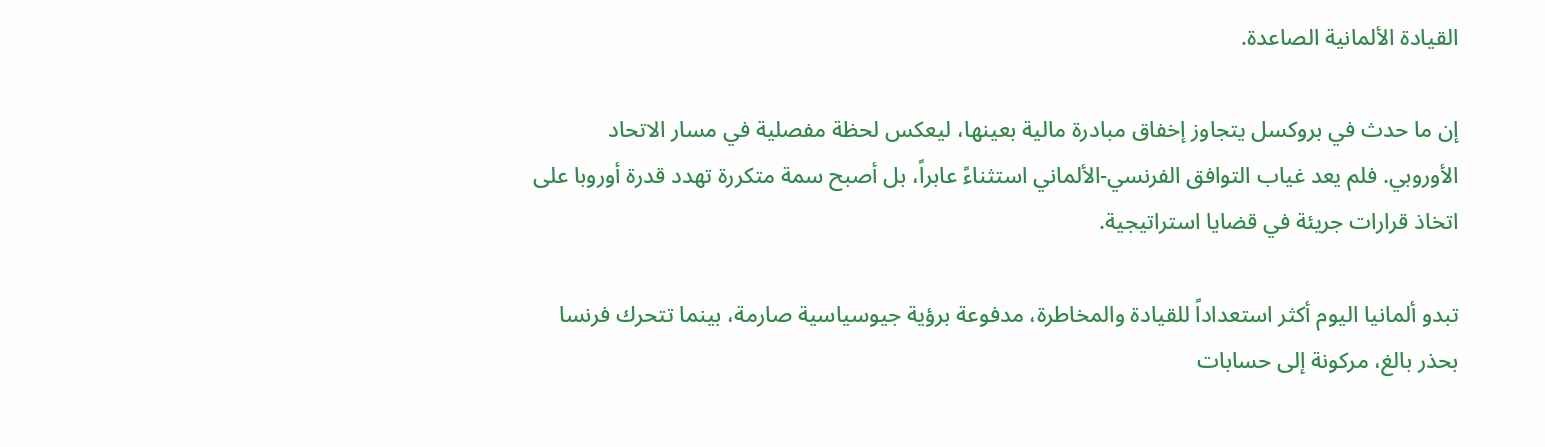القيادة الألمانية الصاعدة.

إن ما حدث في بروكسل يتجاوز إخفاق مبادرة مالية بعينها، ليعكس لحظة مفصلية في مسار الاتحاد الأوروبي. فلم يعد غياب التوافق الفرنسي-الألماني استثناءً عابراً، بل أصبح سمة متكررة تهدد قدرة أوروبا على اتخاذ قرارات جريئة في قضايا استراتيجية.

تبدو ألمانيا اليوم أكثر استعداداً للقيادة والمخاطرة، مدفوعة برؤية جيوسياسية صارمة، بينما تتحرك فرنسا بحذر بالغ، مركونة إلى حسابات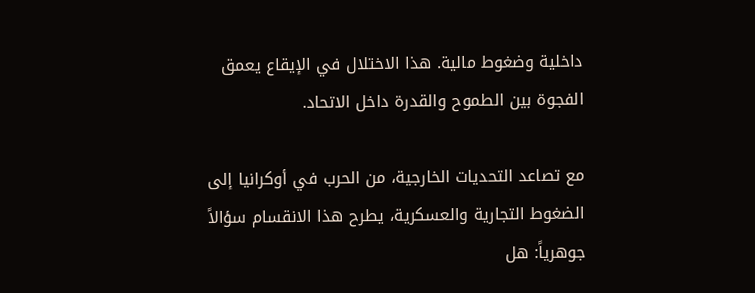داخلية وضغوط مالية. هذا الاختلال في الإيقاع يعمق الفجوة بين الطموح والقدرة داخل الاتحاد.

مع تصاعد التحديات الخارجية، من الحرب في أوكرانيا إلى الضغوط التجارية والعسكرية، يطرح هذا الانقسام سؤالاً جوهرياً: هل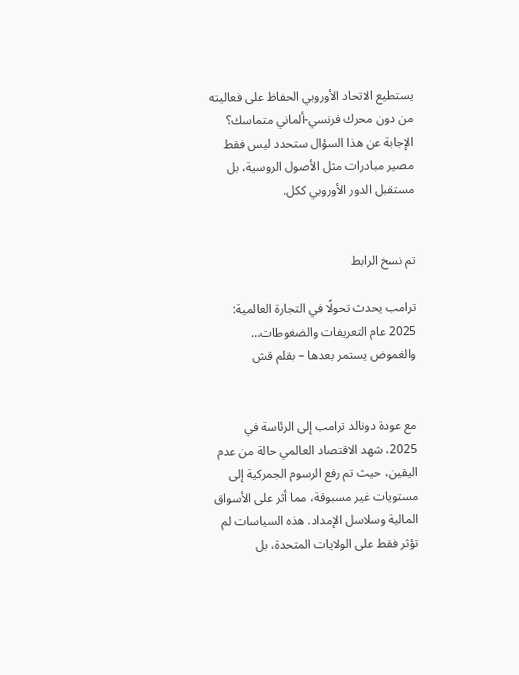يستطيع الاتحاد الأوروبي الحفاظ على فعاليته من دون محرك فرنسي-ألماني متماسك؟ الإجابة عن هذا السؤال ستحدد ليس فقط مصير مبادرات مثل الأصول الروسية، بل مستقبل الدور الأوروبي ككل.


تم نسخ الرابط

ترامب يحدث تحولًا في التجارة العالمية: 2025 عام التعريفات والضغوطات… والغموض يستمر بعدها – بقلم قش


مع عودة دونالد ترامب إلى الرئاسة في 2025، شهد الاقتصاد العالمي حالة من عدم اليقين، حيث تم رفع الرسوم الجمركية إلى مستويات غير مسبوقة، مما أثر على الأسواق المالية وسلاسل الإمداد. هذه السياسات لم تؤثر فقط على الولايات المتحدة، بل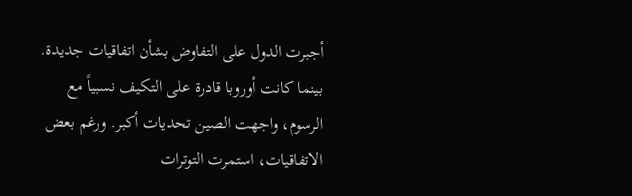أجبرت الدول على التفاوض بشأن اتفاقيات جديدة. بينما كانت أوروبا قادرة على التكيف نسبياً مع الرسوم، واجهت الصين تحديات أكبر. ورغم بعض الاتفاقيات، استمرت التوترات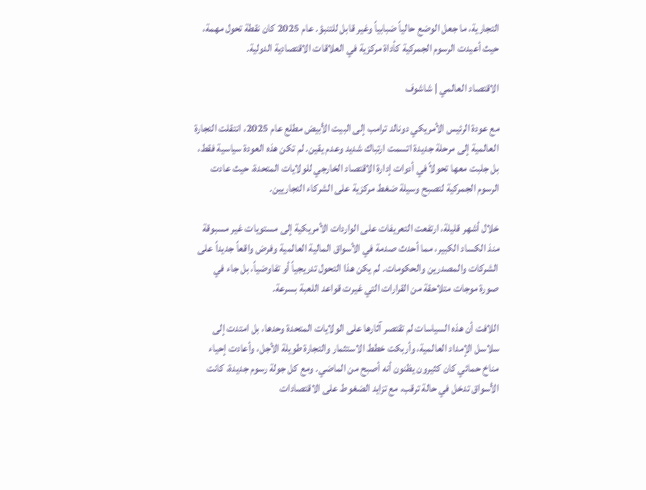التجارية، ما جعل الوضع حالياً ضبابياً وغير قابل للتنبؤ. عام 2025 كان نقطة تحول مهمة، حيث أعيدت الرسوم الجمركية كأداة مركزية في العلاقات الاقتصادية الدولية.

الاقتصاد العالمي | شاشوف

مع عودة الرئيس الأمريكي دونالد ترامب إلى البيت الأبيض مطلع عام 2025، انتقلت التجارة العالمية إلى مرحلة جديدة اتسمت ارتباك شديد وعدم يقين. لم تكن هذه العودة سياسية فقط، بل جلبت معها تحولاً في أدوات إدارة الاقتصاد الخارجي للولايات المتحدة، حيث عادت الرسوم الجمركية لتصبح وسيلة ضغط مركزية على الشركاء التجاريين.

خلال أشهر قليلة، ارتفعت التعريفات على الواردات الأمريكية إلى مستويات غير مسبوقة منذ الكساد الكبير، مما أحدث صدمة في الأسواق المالية العالمية وفرض واقعاً جديداً على الشركات والمصدرين والحكومات. لم يكن هذا التحول تدريجياً أو تفاوضياً، بل جاء في صورة موجات متلاحقة من القرارات التي غيرت قواعد اللعبة بسرعة.

اللافت أن هذه السياسات لم تقتصر آثارها على الولايات المتحدة وحدها، بل امتدت إلى سلاسل الإمداد العالمية، وأربكت خطط الاستثمار والتجارة طويلة الأجل، وأعادت إحياء مناخ حمائي كان كثيرون يظنون أنه أصبح من الماضي. ومع كل جولة رسوم جديدة، كانت الأسواق تدخل في حالة ترقب، مع تزايد الضغوط على الاقتصادات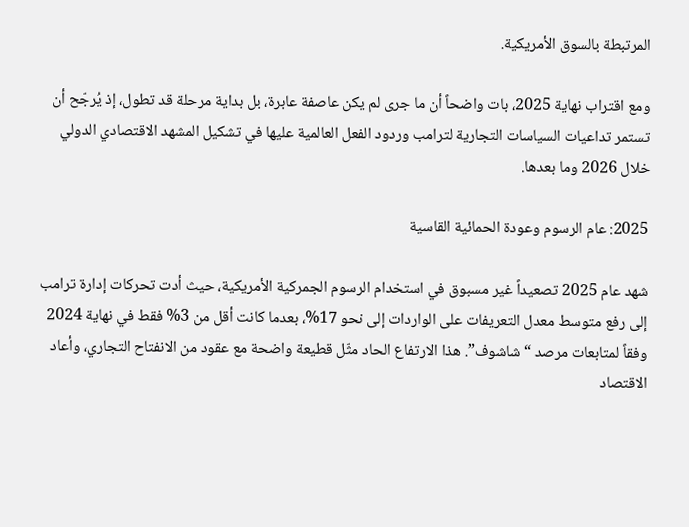المرتبطة بالسوق الأمريكية.

ومع اقتراب نهاية 2025، بات واضحاً أن ما جرى لم يكن عاصفة عابرة، بل بداية مرحلة قد تطول، إذ يُرجّح أن تستمر تداعيات السياسات التجارية لترامب وردود الفعل العالمية عليها في تشكيل المشهد الاقتصادي الدولي خلال 2026 وما بعدها.

2025: عام الرسوم وعودة الحمائية القاسية

شهد عام 2025 تصعيداً غير مسبوق في استخدام الرسوم الجمركية الأمريكية، حيث أدت تحركات إدارة ترامب إلى رفع متوسط معدل التعريفات على الواردات إلى نحو 17%، بعدما كانت أقل من 3% فقط في نهاية 2024 وفقاً لمتابعات مرصد “شاشوف”. هذا الارتفاع الحاد مثّل قطيعة واضحة مع عقود من الانفتاح التجاري، وأعاد الاقتصاد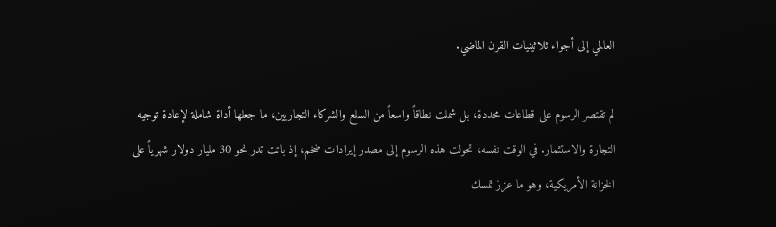العالمي إلى أجواء ثلاثينيات القرن الماضي.

لم تقتصر الرسوم على قطاعات محددة، بل شملت نطاقاً واسعاً من السلع والشركاء التجاريين، ما جعلها أداة شاملة لإعادة توجيه التجارة والاستثمار. في الوقت نفسه، تحولت هذه الرسوم إلى مصدر إيرادات ضخم، إذ باتت تدر نحو 30 مليار دولار شهرياً على الخزانة الأمريكية، وهو ما عزز تمسك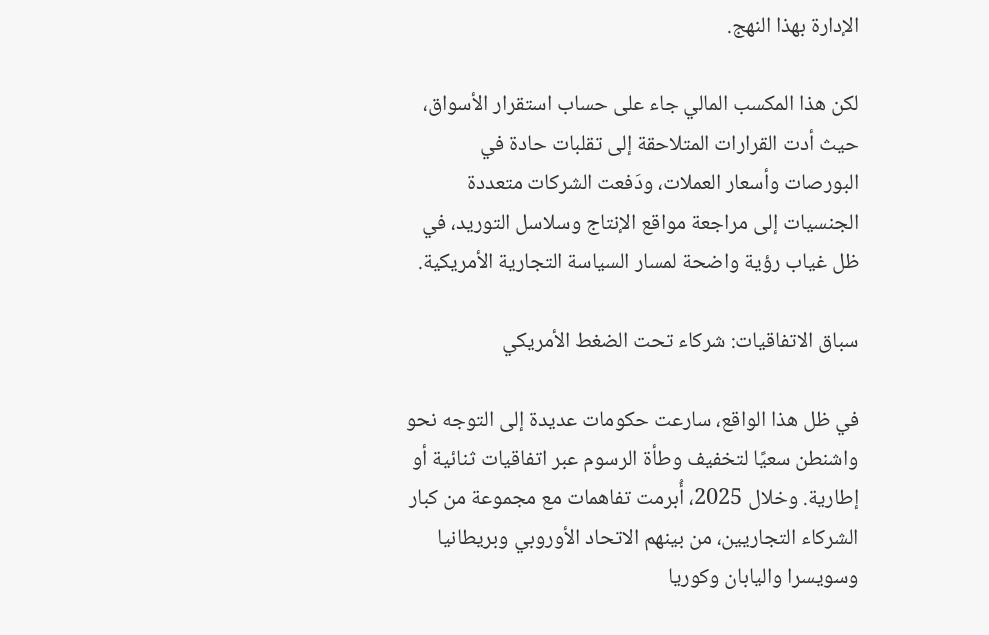الإدارة بهذا النهج.

لكن هذا المكسب المالي جاء على حساب استقرار الأسواق، حيث أدت القرارات المتلاحقة إلى تقلبات حادة في البورصات وأسعار العملات، ودَفعت الشركات متعددة الجنسيات إلى مراجعة مواقع الإنتاج وسلاسل التوريد، في ظل غياب رؤية واضحة لمسار السياسة التجارية الأمريكية.

سباق الاتفاقيات: شركاء تحت الضغط الأمريكي

في ظل هذا الواقع، سارعت حكومات عديدة إلى التوجه نحو واشنطن سعيًا لتخفيف وطأة الرسوم عبر اتفاقيات ثنائية أو إطارية. وخلال 2025، أُبرمت تفاهمات مع مجموعة من كبار الشركاء التجاريين، من بينهم الاتحاد الأوروبي وبريطانيا وسويسرا واليابان وكوريا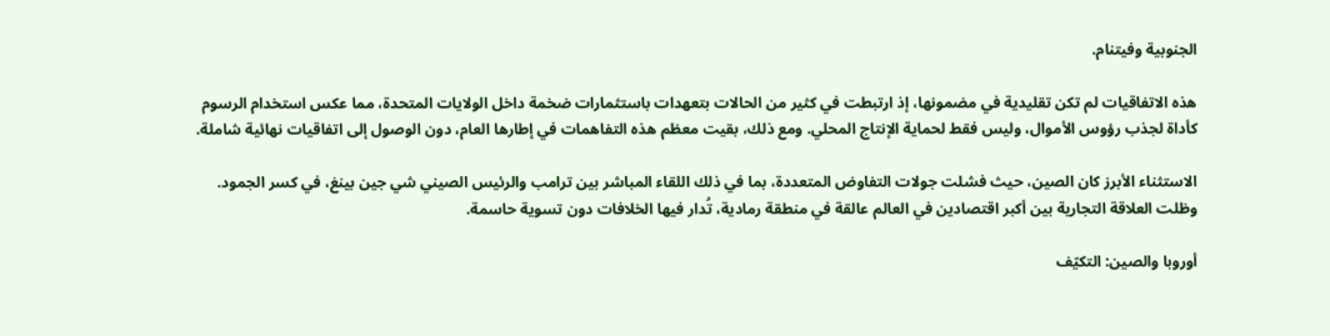الجنوبية وفيتنام.

هذه الاتفاقيات لم تكن تقليدية في مضمونها، إذ ارتبطت في كثير من الحالات بتعهدات باستثمارات ضخمة داخل الولايات المتحدة، مما عكس استخدام الرسوم كأداة لجذب رؤوس الأموال، وليس فقط لحماية الإنتاج المحلي. ومع ذلك، بقيت معظم هذه التفاهمات في إطارها العام، دون الوصول إلى اتفاقيات نهائية شاملة.

الاستثناء الأبرز كان الصين، حيث فشلت جولات التفاوض المتعددة، بما في ذلك اللقاء المباشر بين ترامب والرئيس الصيني شي جين بينغ، في كسر الجمود. وظلت العلاقة التجارية بين أكبر اقتصادين في العالم عالقة في منطقة رمادية، تُدار فيها الخلافات دون تسوية حاسمة.

أوروبا والصين: التكيّف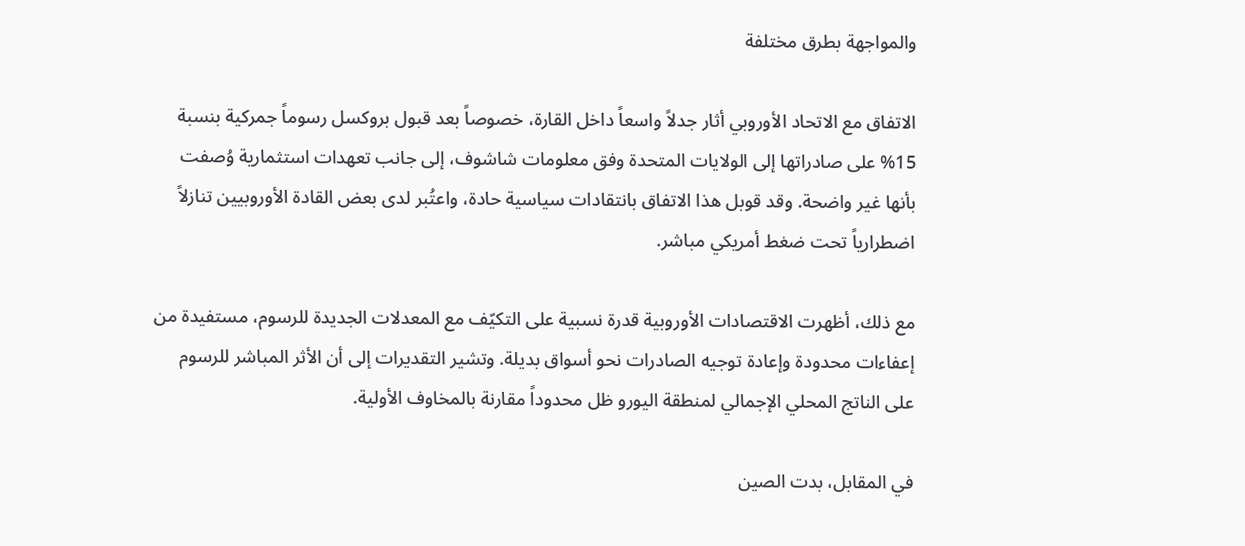والمواجهة بطرق مختلفة

الاتفاق مع الاتحاد الأوروبي أثار جدلاً واسعاً داخل القارة، خصوصاً بعد قبول بروكسل رسوماً جمركية بنسبة 15% على صادراتها إلى الولايات المتحدة وفق معلومات شاشوف، إلى جانب تعهدات استثمارية وُصفت بأنها غير واضحة. وقد قوبل هذا الاتفاق بانتقادات سياسية حادة، واعتُبر لدى بعض القادة الأوروبيين تنازلاً اضطرارياً تحت ضغط أمريكي مباشر.

مع ذلك، أظهرت الاقتصادات الأوروبية قدرة نسبية على التكيّف مع المعدلات الجديدة للرسوم، مستفيدة من إعفاءات محدودة وإعادة توجيه الصادرات نحو أسواق بديلة. وتشير التقديرات إلى أن الأثر المباشر للرسوم على الناتج المحلي الإجمالي لمنطقة اليورو ظل محدوداً مقارنة بالمخاوف الأولية.

في المقابل، بدت الصين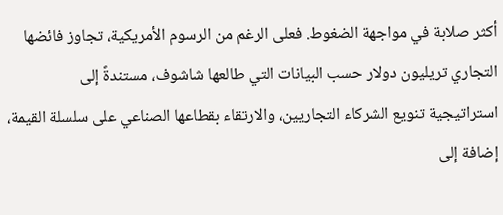أكثر صلابة في مواجهة الضغوط. فعلى الرغم من الرسوم الأمريكية، تجاوز فائضها التجاري تريليون دولار حسب البيانات التي طالعها شاشوف، مستندةً إلى استراتيجية تنويع الشركاء التجاريين، والارتقاء بقطاعها الصناعي على سلسلة القيمة، إضافة إلى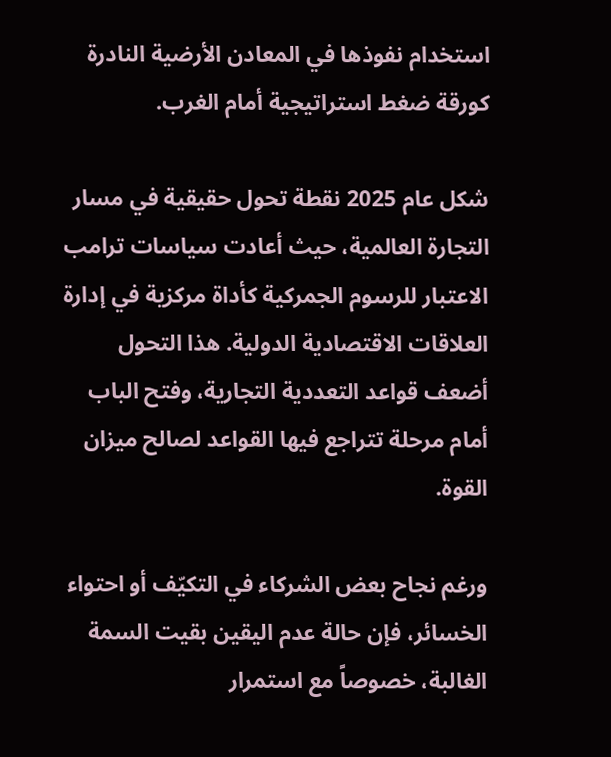استخدام نفوذها في المعادن الأرضية النادرة كورقة ضغط استراتيجية أمام الغرب.

شكل عام 2025 نقطة تحول حقيقية في مسار التجارة العالمية، حيث أعادت سياسات ترامب الاعتبار للرسوم الجمركية كأداة مركزية في إدارة العلاقات الاقتصادية الدولية. هذا التحول أضعف قواعد التعددية التجارية، وفتح الباب أمام مرحلة تتراجع فيها القواعد لصالح ميزان القوة.

ورغم نجاح بعض الشركاء في التكيّف أو احتواء الخسائر، فإن حالة عدم اليقين بقيت السمة الغالبة، خصوصاً مع استمرار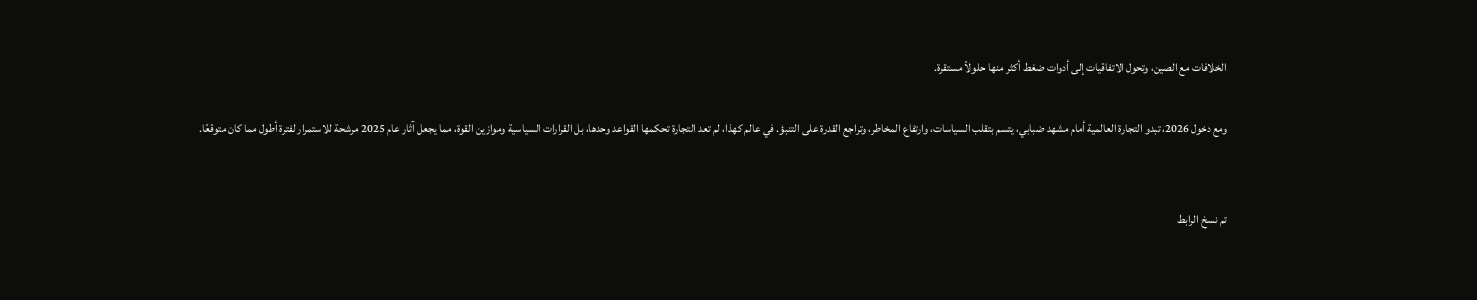الخلافات مع الصين، وتحول الاتفاقيات إلى أدوات ضغط أكثر منها حلولاً مستقرة.

ومع دخول 2026، تبدو التجارة العالمية أمام مشهد ضبابي، يتسم بتقلب السياسات، وارتفاع المخاطر، وتراجع القدرة على التنبؤ. في عالم كهذا، لم تعد التجارة تحكمها القواعد وحدها، بل القرارات السياسية وموازين القوة، مما يجعل آثار عام 2025 مرشحة للاستمرار لفترة أطول مما كان متوقعًا.


تم نسخ الرابط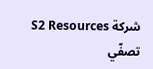شركة S2 Resources تصفّي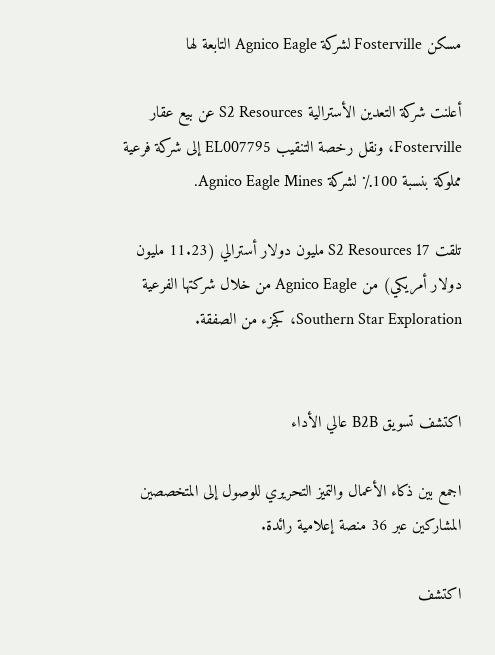مسكن Fosterville لشركة Agnico Eagle التابعة لها

أعلنت شركة التعدين الأسترالية S2 Resources عن بيع عقار Fosterville، ونقل رخصة التنقيب EL007795 إلى شركة فرعية مملوكة بنسبة 100٪ لشركة Agnico Eagle Mines.

تلقت S2 Resources 17 مليون دولار أسترالي (11.23 مليون دولار أمريكي) من Agnico Eagle من خلال شركتها الفرعية Southern Star Exploration، كجزء من الصفقة.


اكتشف تسويق B2B عالي الأداء

اجمع بين ذكاء الأعمال والتميز التحريري للوصول إلى المتخصصين المشاركين عبر 36 منصة إعلامية رائدة.

اكتشف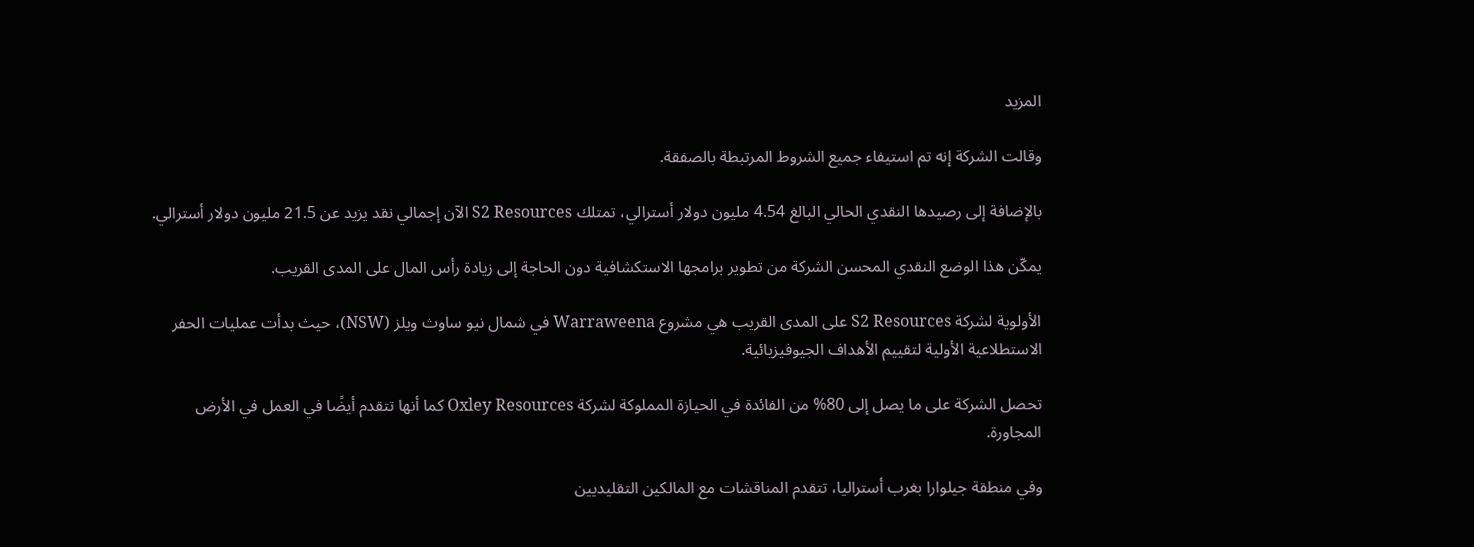المزيد

وقالت الشركة إنه تم استيفاء جميع الشروط المرتبطة بالصفقة.

بالإضافة إلى رصيدها النقدي الحالي البالغ 4.54 مليون دولار أسترالي، تمتلك S2 Resources الآن إجمالي نقد يزيد عن 21.5 مليون دولار أسترالي.

يمكّن هذا الوضع النقدي المحسن الشركة من تطوير برامجها الاستكشافية دون الحاجة إلى زيادة رأس المال على المدى القريب.

الأولوية لشركة S2 Resources على المدى القريب هي مشروع Warraweena في شمال نيو ساوث ويلز (NSW)، حيث بدأت عمليات الحفر الاستطلاعية الأولية لتقييم الأهداف الجيوفيزيائية.

تحصل الشركة على ما يصل إلى 80% من الفائدة في الحيازة المملوكة لشركة Oxley Resources كما أنها تتقدم أيضًا في العمل في الأرض المجاورة.

وفي منطقة جيلوارا بغرب أستراليا، تتقدم المناقشات مع المالكين التقليديين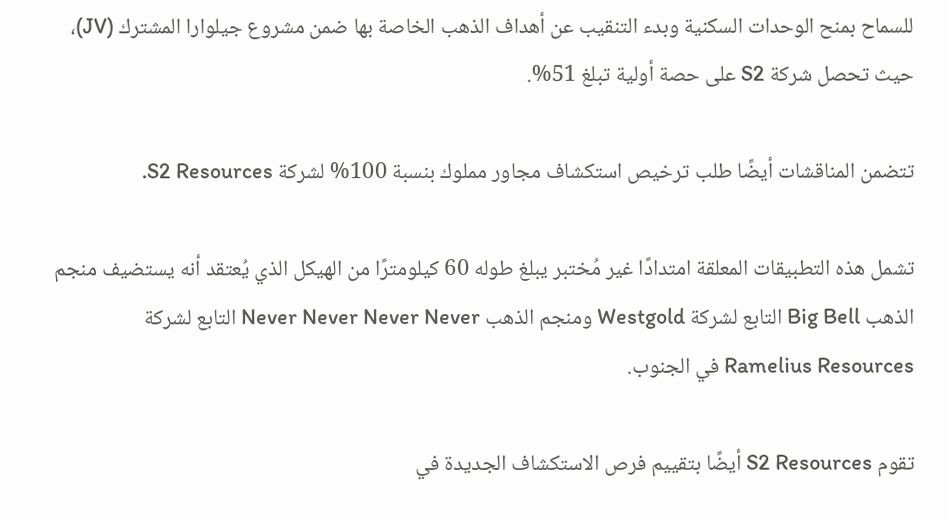للسماح بمنح الوحدات السكنية وبدء التنقيب عن أهداف الذهب الخاصة بها ضمن مشروع جيلوارا المشترك (JV)، حيث تحصل شركة S2 على حصة أولية تبلغ 51%.

تتضمن المناقشات أيضًا طلب ترخيص استكشاف مجاور مملوك بنسبة 100% لشركة S2 Resources.

تشمل هذه التطبيقات المعلقة امتدادًا غير مُختبر يبلغ طوله 60 كيلومترًا من الهيكل الذي يُعتقد أنه يستضيف منجم الذهب Big Bell التابع لشركة Westgold ومنجم الذهب Never Never Never Never التابع لشركة Ramelius Resources في الجنوب.

تقوم S2 Resources أيضًا بتقييم فرص الاستكشاف الجديدة في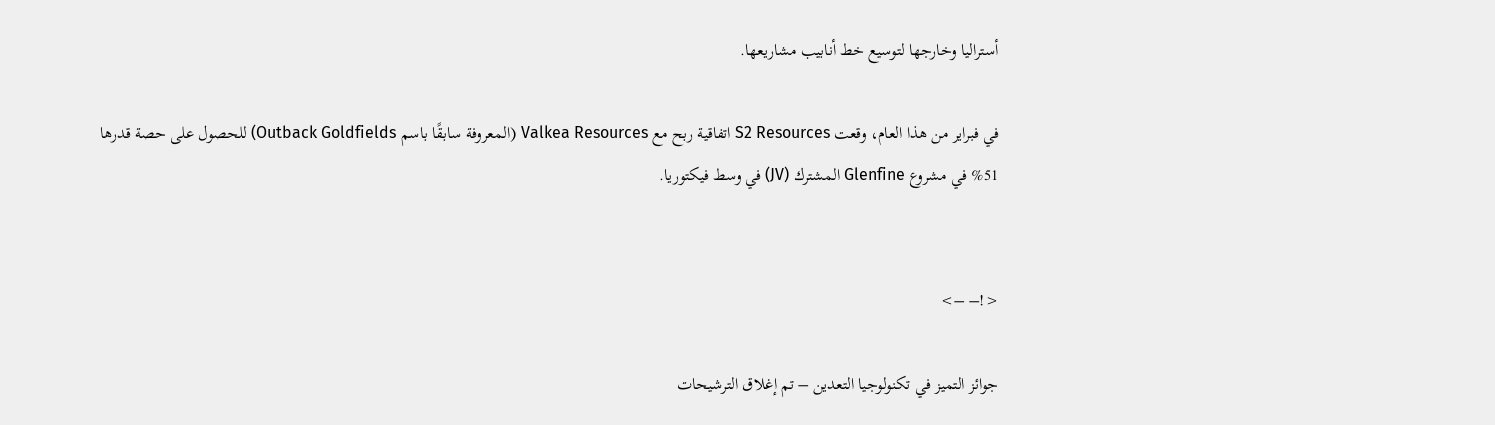أستراليا وخارجها لتوسيع خط أنابيب مشاريعها.

في فبراير من هذا العام، وقعت S2 Resources اتفاقية ربح مع Valkea Resources (المعروفة سابقًا باسم Outback Goldfields) للحصول على حصة قدرها 51% في مشروع Glenfine المشترك (JV) في وسط فيكتوريا.


<!– –>

جوائز التميز في تكنولوجيا التعدين – تم إغلاق الترشيحات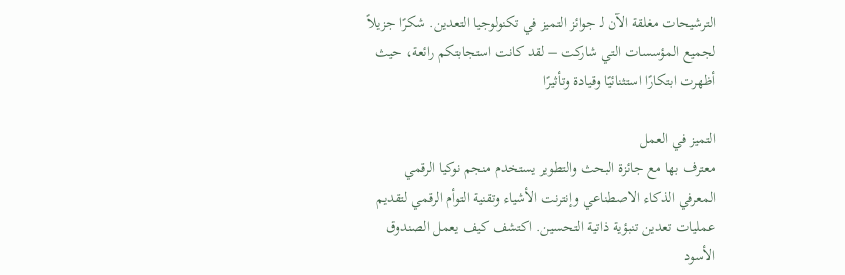الترشيحات مغلقة الآن لـ جوائز التميز في تكنولوجيا التعدين. شكرًا جزيلاً لجميع المؤسسات التي شاركت – لقد كانت استجابتكم رائعة، حيث أظهرت ابتكارًا استثنائيًا وقيادة وتأثيرًا

التميز في العمل
معترف بها مع جائزة البحث والتطوير يستخدم منجم نوكيا الرقمي المعرفي الذكاء الاصطناعي وإنترنت الأشياء وتقنية التوأم الرقمي لتقديم عمليات تعدين تنبؤية ذاتية التحسين. اكتشف كيف يعمل الصندوق الأسود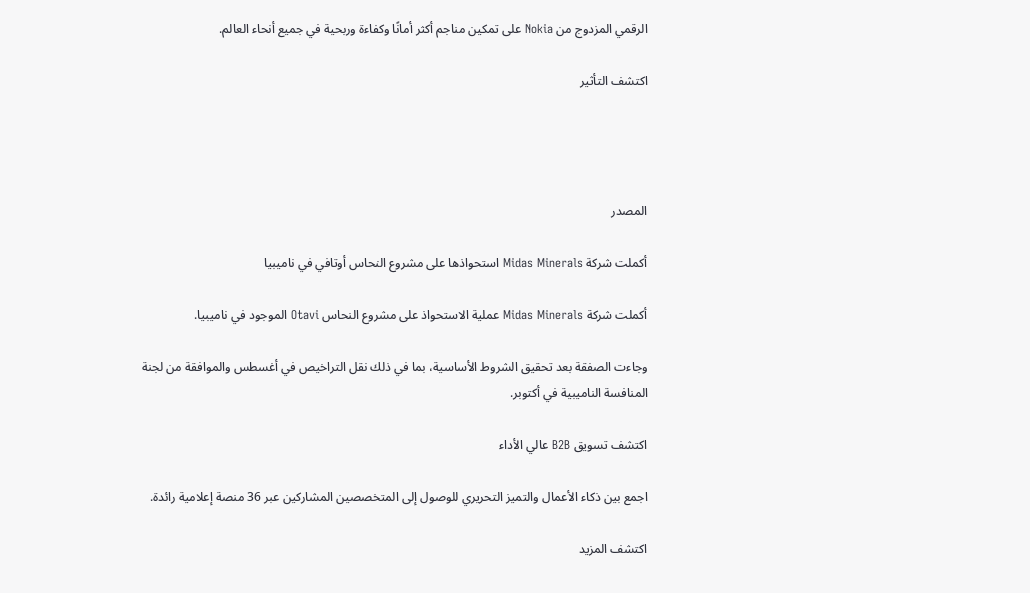الرقمي المزدوج من Nokia على تمكين مناجم أكثر أمانًا وكفاءة وربحية في جميع أنحاء العالم.

اكتشف التأثير




المصدر

أكملت شركة Midas Minerals استحواذها على مشروع النحاس أوتافي في ناميبيا

أكملت شركة Midas Minerals عملية الاستحواذ على مشروع النحاس Otavi الموجود في ناميبيا.

وجاءت الصفقة بعد تحقيق الشروط الأساسية، بما في ذلك نقل التراخيص في أغسطس والموافقة من لجنة المنافسة الناميبية في أكتوبر.

اكتشف تسويق B2B عالي الأداء

اجمع بين ذكاء الأعمال والتميز التحريري للوصول إلى المتخصصين المشاركين عبر 36 منصة إعلامية رائدة.

اكتشف المزيد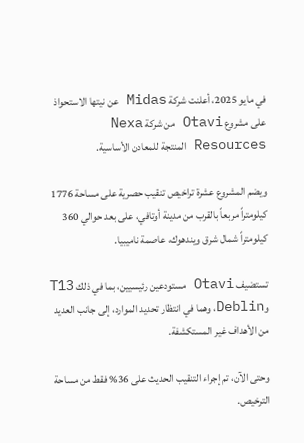في مايو 2025، أعلنت شركة Midas عن نيتها الاستحواذ على مشروع Otavi من شركة Nexa Resources المنتجة للمعادن الأساسية.

ويضم المشروع عشرة تراخيص تنقيب حصرية على مساحة 1776 كيلومتراً مربعاً بالقرب من مدينة أوتافي، على بعد حوالي 360 كيلومتراً شمال شرق ويندهوك، عاصمة ناميبيا.

تستضيف Otavi مستودعين رئيسيين، بما في ذلك T13 وDeblin، وهما في انتظار تحديد الموارد، إلى جانب العديد من الأهداف غير المستكشفة.

وحتى الآن، تم إجراء التنقيب الحديث على 36% فقط من مساحة الترخيص.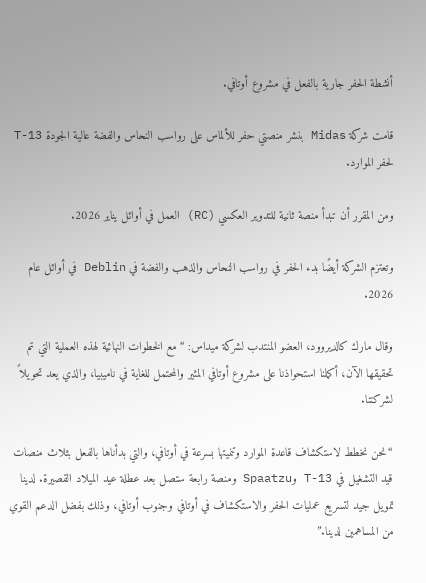أنشطة الحفر جارية بالفعل في مشروع أوتافي.

قامت شركة Midas بنشر منصتي حفر للألماس على رواسب النحاس والفضة عالية الجودة T-13 لحفر الموارد.

ومن المقرر أن تبدأ منصة ثانية للتدوير العكسي (RC) العمل في أوائل يناير 2026.

وتعتزم الشركة أيضًا بدء الحفر في رواسب النحاس والذهب والفضة في Deblin في أوائل عام 2026.

وقال مارك كالديروود، العضو المنتدب لشركة ميداس: “مع الخطوات النهائية لهذه العملية التي تم تحقيقها الآن، أكملنا استحواذنا على مشروع أوتافي المثير والمحتمل للغاية في ناميبيا، والذي يعد تحويلاً لشركتنا.

“نحن نخطط لاستكشاف قاعدة الموارد وتنميتها بسرعة في أوتافي، والتي بدأناها بالفعل بثلاث منصات قيد التشغيل في T-13 وSpaatzu ومنصة رابعة ستصل بعد عطلة عيد الميلاد القصيرة. لدينا تمويل جيد لتسريع عمليات الحفر والاستكشاف في أوتافي وجنوب أوتافي، وذلك بفضل الدعم القوي من المساهمين لدينا.”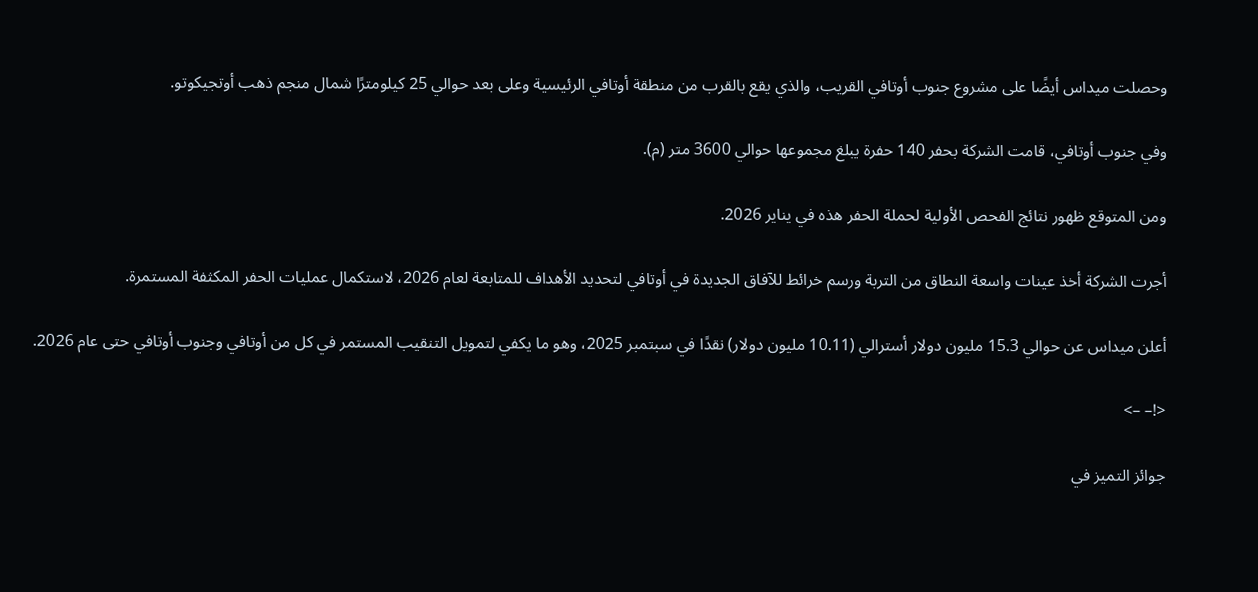وحصلت ميداس أيضًا على مشروع جنوب أوتافي القريب، والذي يقع بالقرب من منطقة أوتافي الرئيسية وعلى بعد حوالي 25 كيلومترًا شمال منجم ذهب أوتجيكوتو.

وفي جنوب أوتافي، قامت الشركة بحفر 140 حفرة يبلغ مجموعها حوالي 3600 متر (م).

ومن المتوقع ظهور نتائج الفحص الأولية لحملة الحفر هذه في يناير 2026.

أجرت الشركة أخذ عينات واسعة النطاق من التربة ورسم خرائط للآفاق الجديدة في أوتافي لتحديد الأهداف للمتابعة لعام 2026، لاستكمال عمليات الحفر المكثفة المستمرة.

أعلن ميداس عن حوالي 15.3 مليون دولار أسترالي (10.11 مليون دولار) نقدًا في سبتمبر 2025، وهو ما يكفي لتمويل التنقيب المستمر في كل من أوتافي وجنوب أوتافي حتى عام 2026.

<!– –>

جوائز التميز في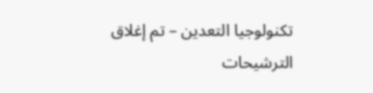تكنولوجيا التعدين – تم إغلاق الترشيحات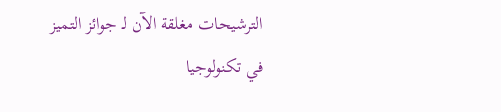الترشيحات مغلقة الآن لـ جوائز التميز في تكنولوجيا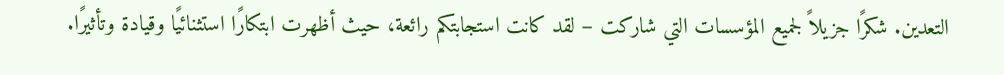التعدين. شكرًا جزيلاً لجميع المؤسسات التي شاركت – لقد كانت استجابتكم رائعة، حيث أظهرت ابتكارًا استثنائيًا وقيادة وتأثيرًا.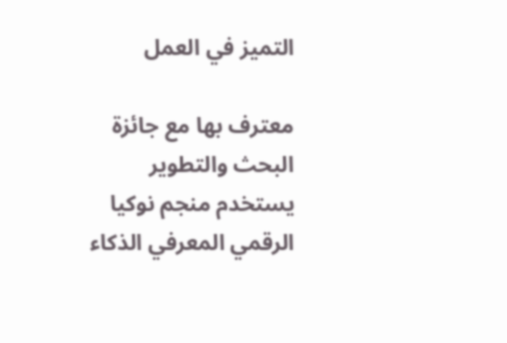التميز في العمل

معترف بها مع جائزة البحث والتطوير يستخدم منجم نوكيا الرقمي المعرفي الذكاء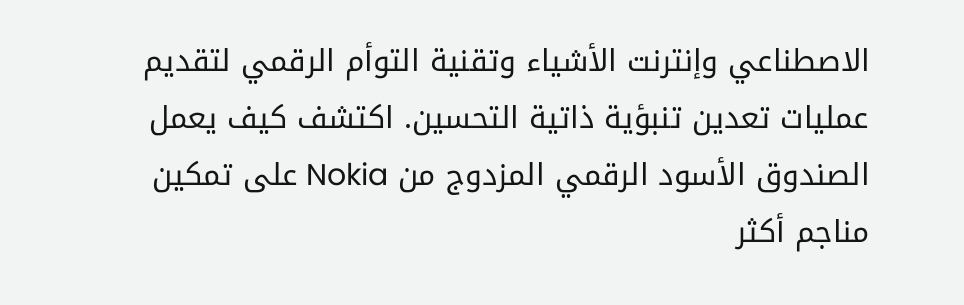الاصطناعي وإنترنت الأشياء وتقنية التوأم الرقمي لتقديم عمليات تعدين تنبؤية ذاتية التحسين. اكتشف كيف يعمل الصندوق الأسود الرقمي المزدوج من Nokia على تمكين مناجم أكثر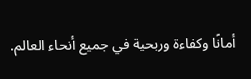أمانًا وكفاءة وربحية في جميع أنحاء العالم.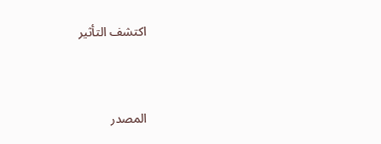اكتشف التأثير



المصدر